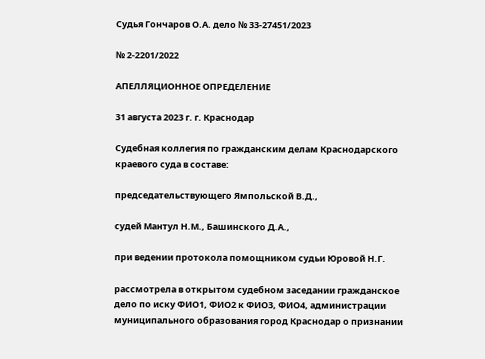Судья Гончаров О.А. дело № 33-27451/2023

№ 2-2201/2022

АПЕЛЛЯЦИОННОЕ ОПРЕДЕЛЕНИЕ

31 августа 2023 г. г. Краснодар

Судебная коллегия по гражданским делам Краснодарского краевого суда в составе:

председательствующего Ямпольской В.Д.,

судей Мантул Н.М., Башинского Д.А.,

при ведении протокола помощником судьи Юровой Н.Г.

рассмотрела в открытом судебном заседании гражданское дело по иску ФИО1, ФИО2 к ФИО3, ФИО4, администрации муниципального образования город Краснодар о признании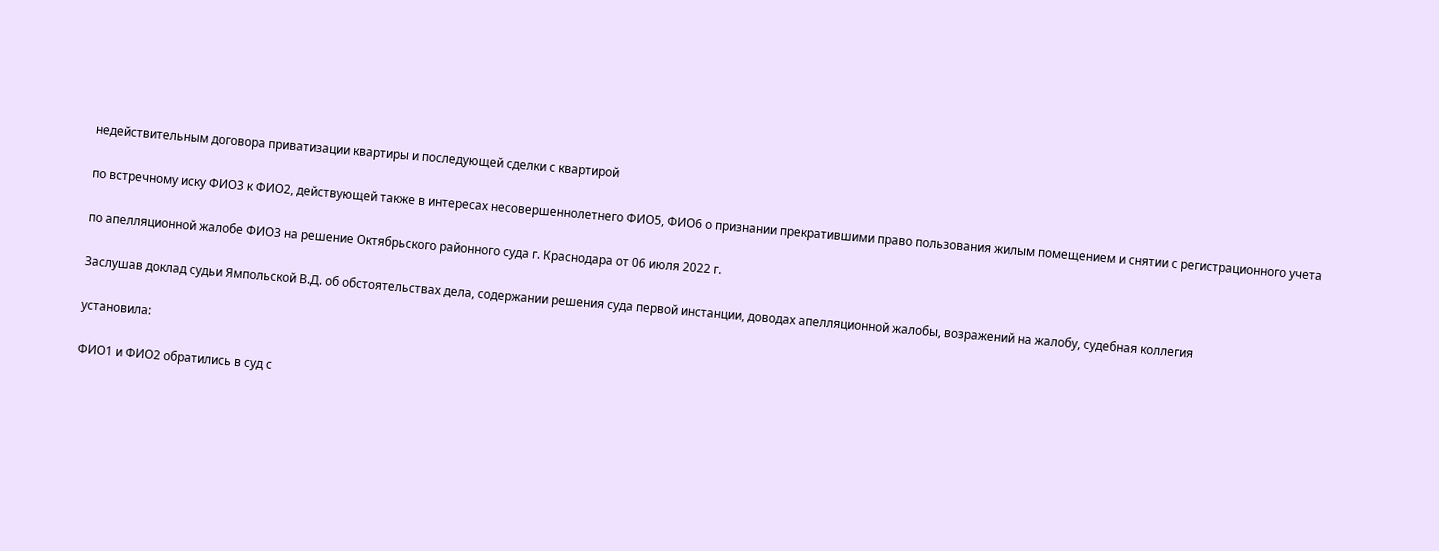недействительным договора приватизации квартиры и последующей сделки с квартирой

по встречному иску ФИО3 к ФИО2, действующей также в интересах несовершеннолетнего ФИО5, ФИО6 о признании прекратившими право пользования жилым помещением и снятии с регистрационного учета

по апелляционной жалобе ФИО3 на решение Октябрьского районного суда г. Краснодара от 06 июля 2022 г.

Заслушав доклад судьи Ямпольской В.Д. об обстоятельствах дела, содержании решения суда первой инстанции, доводах апелляционной жалобы, возражений на жалобу, судебная коллегия

установила:

ФИО1 и ФИО2 обратились в суд с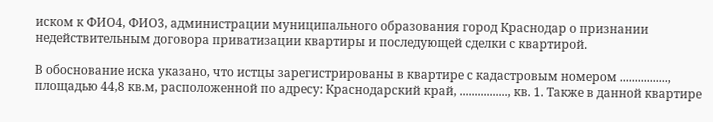иском к ФИО4, ФИО3, администрации муниципального образования город Краснодар о признании недействительным договора приватизации квартиры и последующей сделки с квартирой.

В обоснование иска указано, что истцы зарегистрированы в квартире с кадастровым номером ................, площадью 44,8 кв.м, расположенной по адресу: Краснодарский край, ................, кв. 1. Также в данной квартире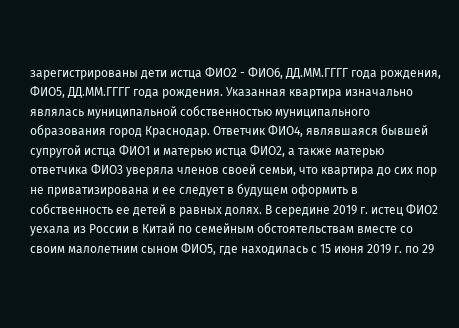зарегистрированы дети истца ФИО2 - ФИО6, ДД.ММ.ГГГГ года рождения, ФИО5, ДД.ММ.ГГГГ года рождения. Указанная квартира изначально являлась муниципальной собственностью муниципального образования город Краснодар. Ответчик ФИО4, являвшаяся бывшей супругой истца ФИО1 и матерью истца ФИО2, а также матерью ответчика ФИО3 уверяла членов своей семьи, что квартира до сих пор не приватизирована и ее следует в будущем оформить в собственность ее детей в равных долях. В середине 2019 г. истец ФИО2 уехала из России в Китай по семейным обстоятельствам вместе со своим малолетним сыном ФИО5, где находилась с 15 июня 2019 г. по 29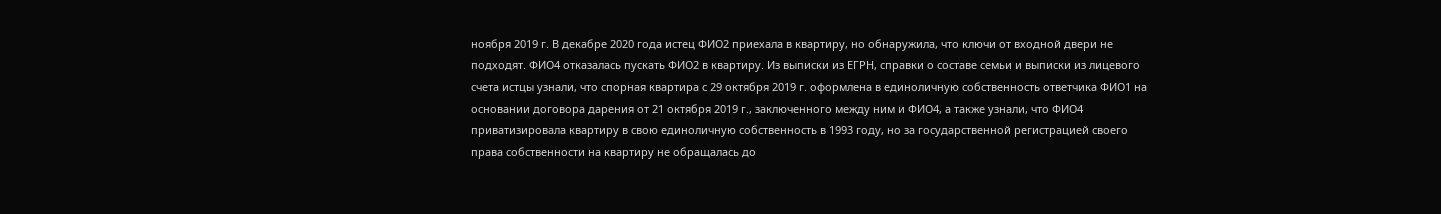ноября 2019 г. В декабре 2020 года истец ФИО2 приехала в квартиру, но обнаружила, что ключи от входной двери не подходят. ФИО4 отказалась пускать ФИО2 в квартиру. Из выписки из ЕГРН, справки о составе семьи и выписки из лицевого счета истцы узнали, что спорная квартира с 29 октября 2019 г. оформлена в единоличную собственность ответчика ФИО1 на основании договора дарения от 21 октября 2019 г., заключенного между ним и ФИО4, а также узнали, что ФИО4 приватизировала квартиру в свою единоличную собственность в 1993 году, но за государственной регистрацией своего права собственности на квартиру не обращалась до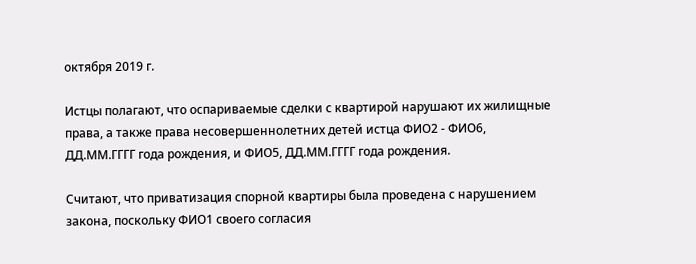октября 2019 г.

Истцы полагают, что оспариваемые сделки с квартирой нарушают их жилищные права, а также права несовершеннолетних детей истца ФИО2 - ФИО6, ДД.ММ.ГГГГ года рождения, и ФИО5, ДД.ММ.ГГГГ года рождения.

Считают, что приватизация спорной квартиры была проведена с нарушением закона, поскольку ФИО1 своего согласия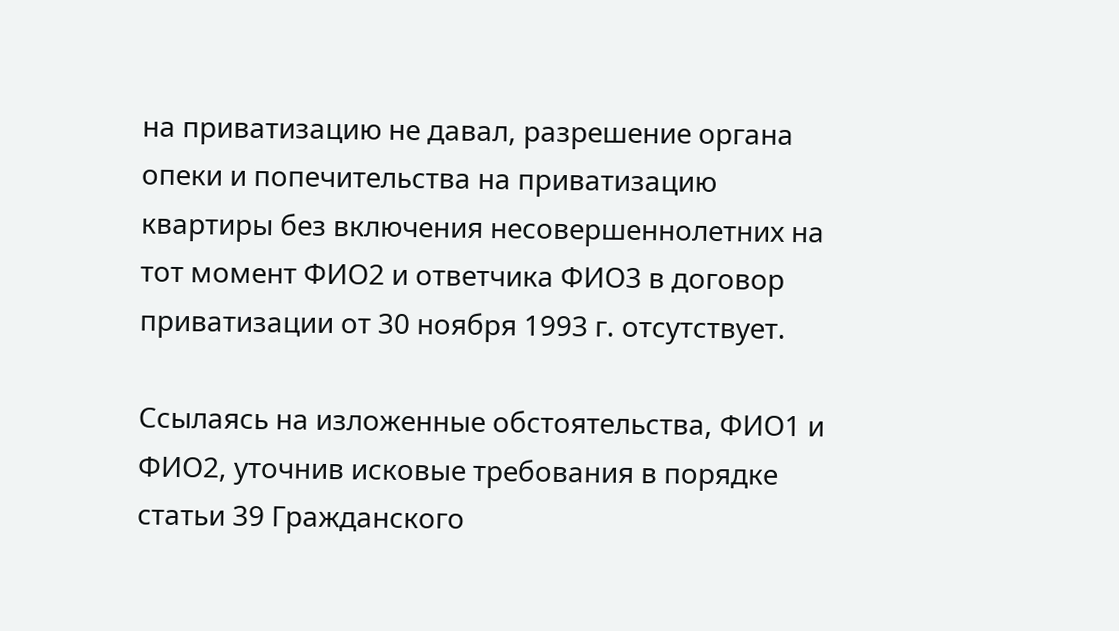на приватизацию не давал, разрешение органа опеки и попечительства на приватизацию квартиры без включения несовершеннолетних на тот момент ФИО2 и ответчика ФИО3 в договор приватизации от 30 ноября 1993 г. отсутствует.

Ссылаясь на изложенные обстоятельства, ФИО1 и ФИО2, уточнив исковые требования в порядке статьи 39 Гражданского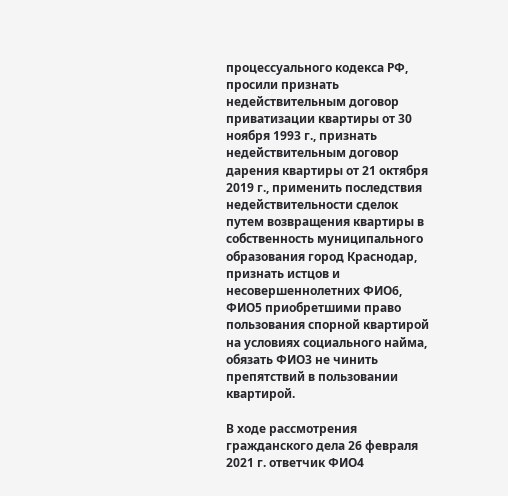процессуального кодекса РФ, просили признать недействительным договор приватизации квартиры от 30 ноября 1993 г., признать недействительным договор дарения квартиры от 21 октября 2019 г., применить последствия недействительности сделок путем возвращения квартиры в собственность муниципального образования город Краснодар, признать истцов и несовершеннолетних ФИО6, ФИО5 приобретшими право пользования спорной квартирой на условиях социального найма, обязать ФИО3 не чинить препятствий в пользовании квартирой.

В ходе рассмотрения гражданского дела 26 февраля 2021 г. ответчик ФИО4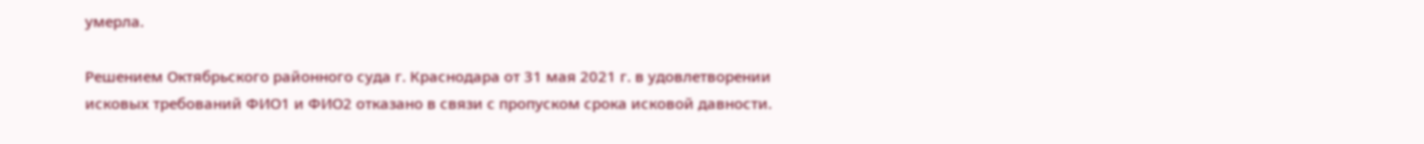умерла.

Решением Октябрьского районного суда г. Краснодара от 31 мая 2021 г. в удовлетворении исковых требований ФИО1 и ФИО2 отказано в связи с пропуском срока исковой давности.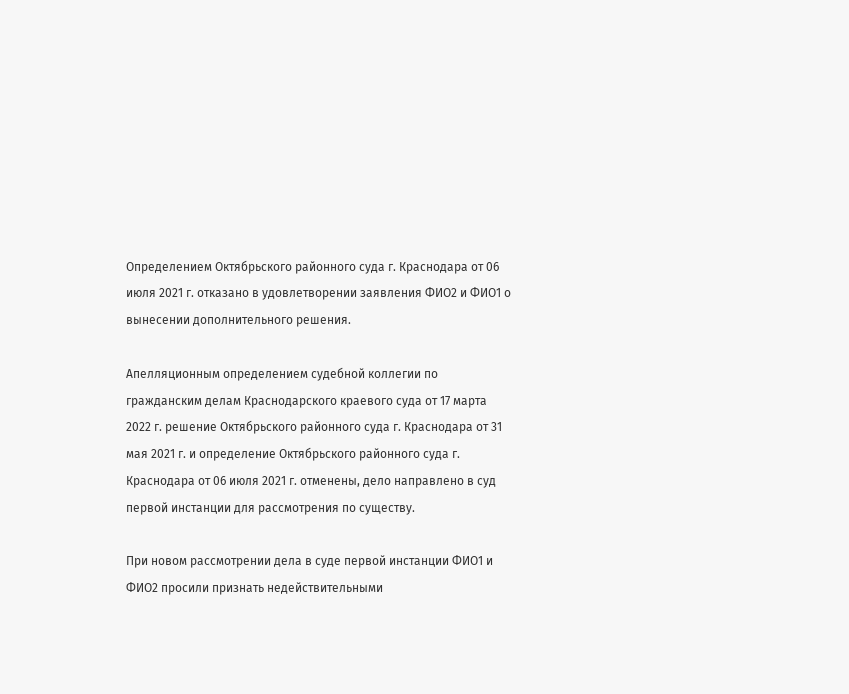Определением Октябрьского районного суда г. Краснодара от 06 июля 2021 г. отказано в удовлетворении заявления ФИО2 и ФИО1 о вынесении дополнительного решения.

Апелляционным определением судебной коллегии по гражданским делам Краснодарского краевого суда от 17 марта 2022 г. решение Октябрьского районного суда г. Краснодара от 31 мая 2021 г. и определение Октябрьского районного суда г. Краснодара от 06 июля 2021 г. отменены, дело направлено в суд первой инстанции для рассмотрения по существу.

При новом рассмотрении дела в суде первой инстанции ФИО1 и ФИО2 просили признать недействительными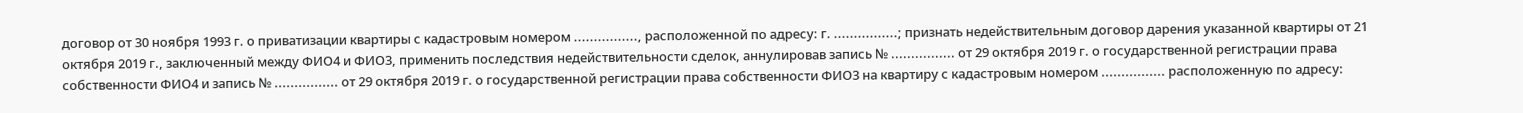договор от 30 ноября 1993 г. о приватизации квартиры с кадастровым номером ................, расположенной по адресу: г. ................; признать недействительным договор дарения указанной квартиры от 21 октября 2019 г., заключенный между ФИО4 и ФИО3, применить последствия недействительности сделок, аннулировав запись № ................ от 29 октября 2019 г. о государственной регистрации права собственности ФИО4 и запись № ................ от 29 октября 2019 г. о государственной регистрации права собственности ФИО3 на квартиру с кадастровым номером ................ расположенную по адресу: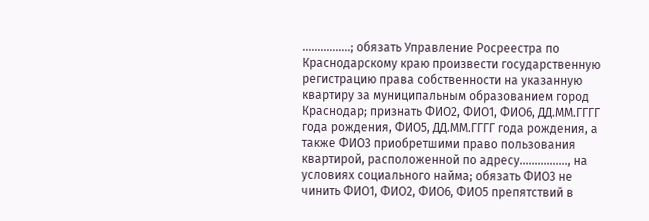................; обязать Управление Росреестра по Краснодарскому краю произвести государственную регистрацию права собственности на указанную квартиру за муниципальным образованием город Краснодар; признать ФИО2, ФИО1, ФИО6, ДД.ММ.ГГГГ года рождения, ФИО5, ДД.ММ.ГГГГ года рождения, а также ФИО3 приобретшими право пользования квартирой, расположенной по адресу................, на условиях социального найма; обязать ФИО3 не чинить ФИО1, ФИО2, ФИО6, ФИО5 препятствий в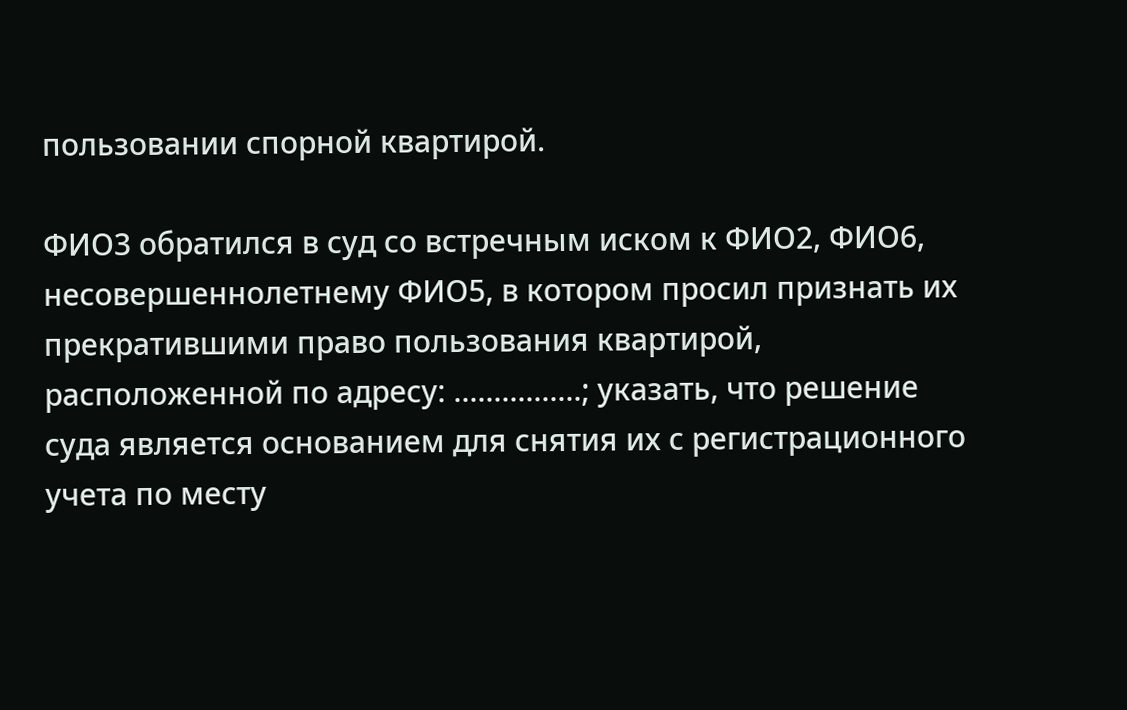пользовании спорной квартирой.

ФИО3 обратился в суд со встречным иском к ФИО2, ФИО6, несовершеннолетнему ФИО5, в котором просил признать их прекратившими право пользования квартирой, расположенной по адресу: ................; указать, что решение суда является основанием для снятия их с регистрационного учета по месту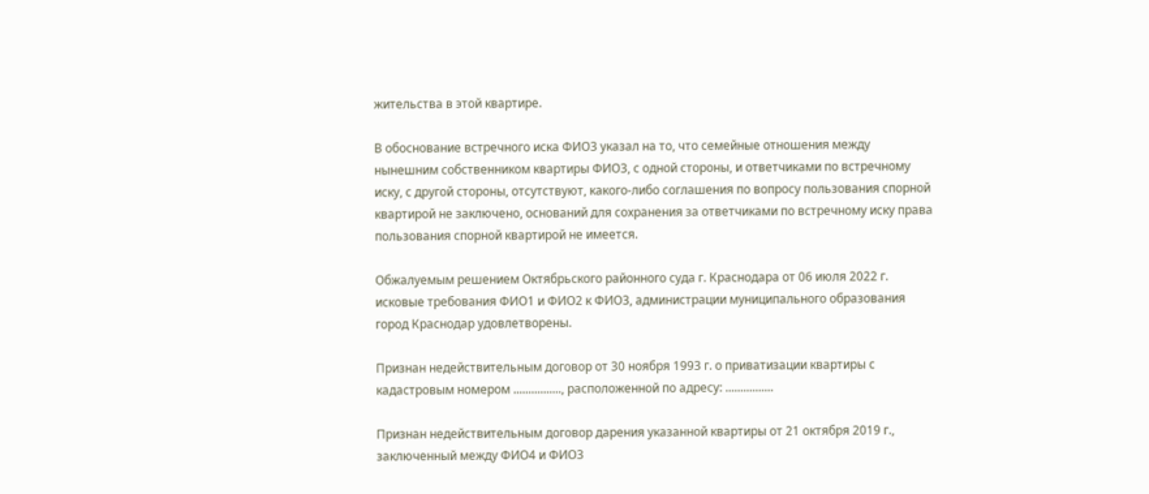жительства в этой квартире.

В обоснование встречного иска ФИО3 указал на то, что семейные отношения между нынешним собственником квартиры ФИО3, с одной стороны, и ответчиками по встречному иску, с другой стороны, отсутствуют, какого-либо соглашения по вопросу пользования спорной квартирой не заключено, оснований для сохранения за ответчиками по встречному иску права пользования спорной квартирой не имеется.

Обжалуемым решением Октябрьского районного суда г. Краснодара от 06 июля 2022 г. исковые требования ФИО1 и ФИО2 к ФИО3, администрации муниципального образования город Краснодар удовлетворены.

Признан недействительным договор от 30 ноября 1993 г. о приватизации квартиры с кадастровым номером ................, расположенной по адресу: ................

Признан недействительным договор дарения указанной квартиры от 21 октября 2019 г., заключенный между ФИО4 и ФИО3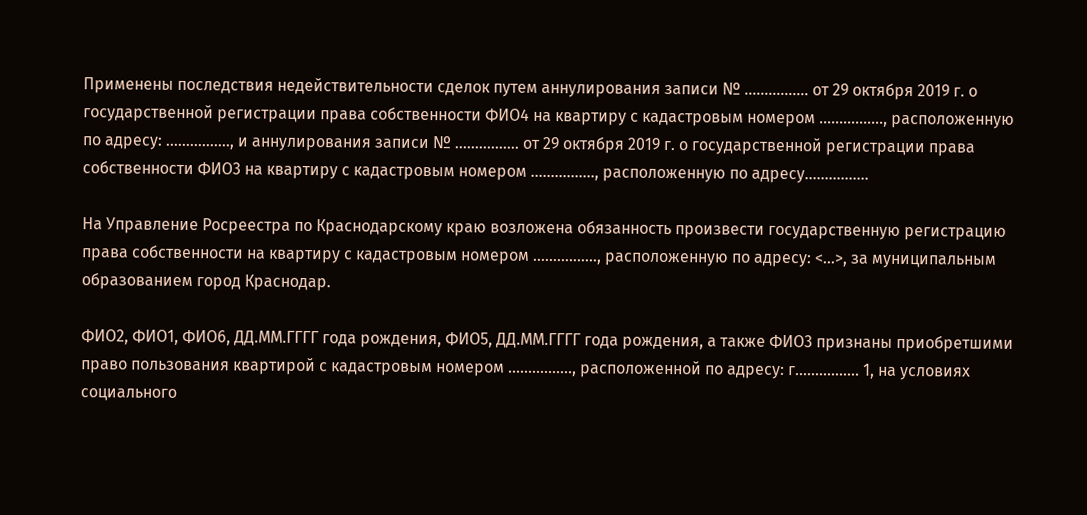Применены последствия недействительности сделок путем аннулирования записи № ................ от 29 октября 2019 г. о государственной регистрации права собственности ФИО4 на квартиру с кадастровым номером ................, расположенную по адресу: ................, и аннулирования записи № ................ от 29 октября 2019 г. о государственной регистрации права собственности ФИО3 на квартиру с кадастровым номером ................, расположенную по адресу................

На Управление Росреестра по Краснодарскому краю возложена обязанность произвести государственную регистрацию права собственности на квартиру с кадастровым номером ................, расположенную по адресу: <...>, за муниципальным образованием город Краснодар.

ФИО2, ФИО1, ФИО6, ДД.ММ.ГГГГ года рождения, ФИО5, ДД.ММ.ГГГГ года рождения, а также ФИО3 признаны приобретшими право пользования квартирой с кадастровым номером ................, расположенной по адресу: г................ 1, на условиях социального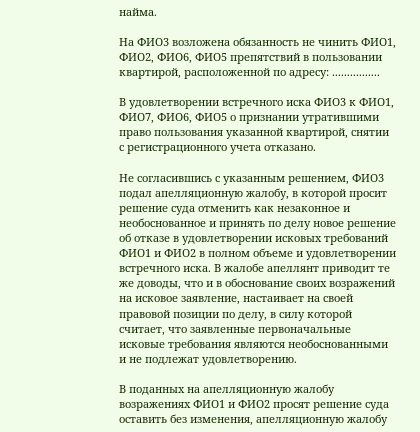найма.

На ФИО3 возложена обязанность не чинить ФИО1, ФИО2, ФИО6, ФИО5 препятствий в пользовании квартирой, расположенной по адресу: ................

В удовлетворении встречного иска ФИО3 к ФИО1, ФИО7, ФИО6, ФИО5 о признании утратившими право пользования указанной квартирой, снятии с регистрационного учета отказано.

Не согласившись с указанным решением, ФИО3 подал апелляционную жалобу, в которой просит решение суда отменить как незаконное и необоснованное и принять по делу новое решение об отказе в удовлетворении исковых требований ФИО1 и ФИО2 в полном объеме и удовлетворении встречного иска. В жалобе апеллянт приводит те же доводы, что и в обоснование своих возражений на исковое заявление, настаивает на своей правовой позиции по делу, в силу которой считает, что заявленные первоначальные исковые требования являются необоснованными и не подлежат удовлетворению.

В поданных на апелляционную жалобу возражениях ФИО1 и ФИО2 просят решение суда оставить без изменения, апелляционную жалобу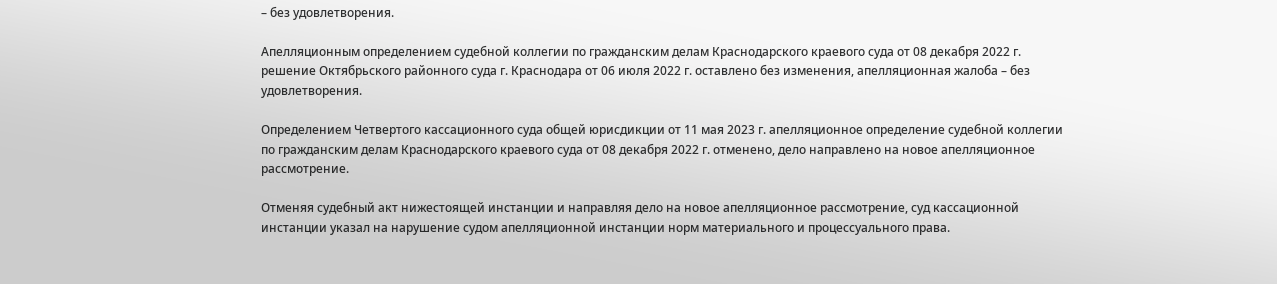– без удовлетворения.

Апелляционным определением судебной коллегии по гражданским делам Краснодарского краевого суда от 08 декабря 2022 г. решение Октябрьского районного суда г. Краснодара от 06 июля 2022 г. оставлено без изменения, апелляционная жалоба – без удовлетворения.

Определением Четвертого кассационного суда общей юрисдикции от 11 мая 2023 г. апелляционное определение судебной коллегии по гражданским делам Краснодарского краевого суда от 08 декабря 2022 г. отменено, дело направлено на новое апелляционное рассмотрение.

Отменяя судебный акт нижестоящей инстанции и направляя дело на новое апелляционное рассмотрение, суд кассационной инстанции указал на нарушение судом апелляционной инстанции норм материального и процессуального права.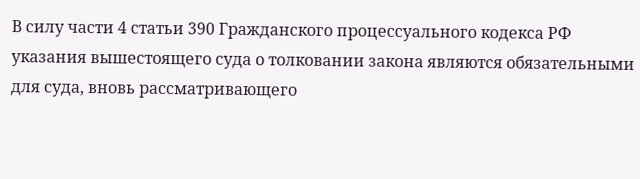В силу части 4 статьи 390 Гражданского процессуального кодекса РФ указания вышестоящего суда о толковании закона являются обязательными для суда, вновь рассматривающего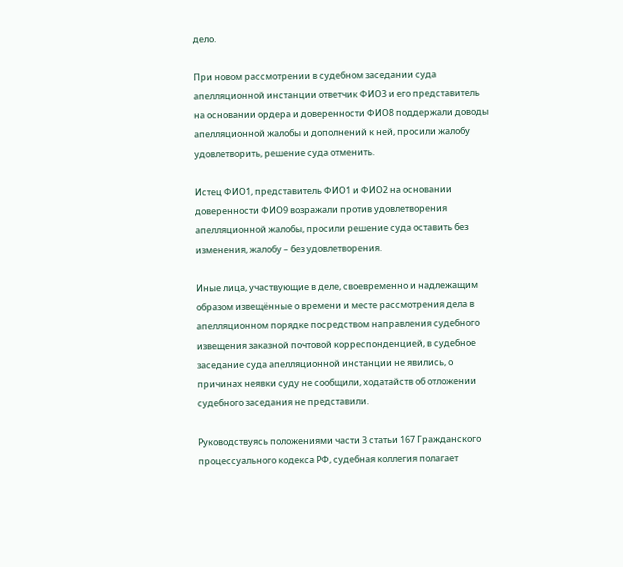дело.

При новом рассмотрении в судебном заседании суда апелляционной инстанции ответчик ФИО3 и его представитель на основании ордера и доверенности ФИО8 поддержали доводы апелляционной жалобы и дополнений к ней, просили жалобу удовлетворить, решение суда отменить.

Истец ФИО1, представитель ФИО1 и ФИО2 на основании доверенности ФИО9 возражали против удовлетворения апелляционной жалобы, просили решение суда оставить без изменения, жалобу – без удовлетворения.

Иные лица, участвующие в деле, своевременно и надлежащим образом извещённые о времени и месте рассмотрения дела в апелляционном порядке посредством направления судебного извещения заказной почтовой корреспонденцией, в судебное заседание суда апелляционной инстанции не явились, о причинах неявки суду не сообщили, ходатайств об отложении судебного заседания не представили.

Руководствуясь положениями части 3 статьи 167 Гражданского процессуального кодекса РФ, судебная коллегия полагает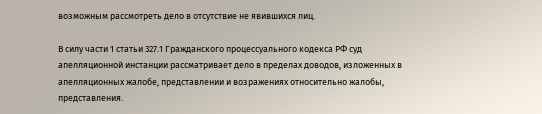возможным рассмотреть дело в отсутствие не явившихся лиц.

В силу части 1 статьи 327.1 Гражданского процессуального кодекса РФ суд апелляционной инстанции рассматривает дело в пределах доводов, изложенных в апелляционных жалобе, представлении и возражениях относительно жалобы, представления.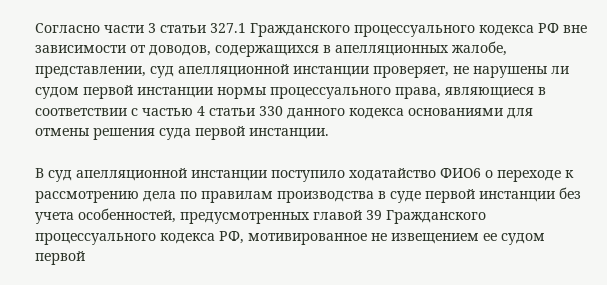Согласно части 3 статьи 327.1 Гражданского процессуального кодекса РФ вне зависимости от доводов, содержащихся в апелляционных жалобе, представлении, суд апелляционной инстанции проверяет, не нарушены ли судом первой инстанции нормы процессуального права, являющиеся в соответствии с частью 4 статьи 330 данного кодекса основаниями для отмены решения суда первой инстанции.

В суд апелляционной инстанции поступило ходатайство ФИО6 о переходе к рассмотрению дела по правилам производства в суде первой инстанции без учета особенностей, предусмотренных главой 39 Гражданского процессуального кодекса РФ, мотивированное не извещением ее судом первой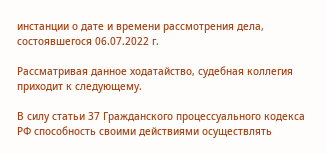инстанции о дате и времени рассмотрения дела, состоявшегося 06.07.2022 г.

Рассматривая данное ходатайство, судебная коллегия приходит к следующему.

В силу статьи 37 Гражданского процессуального кодекса РФ способность своими действиями осуществлять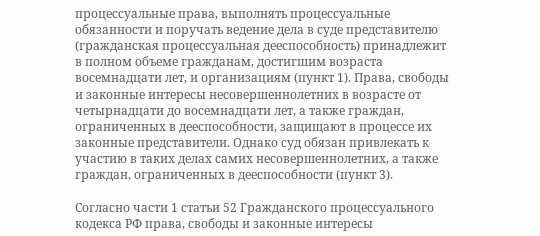процессуальные права, выполнять процессуальные обязанности и поручать ведение дела в суде представителю (гражданская процессуальная дееспособность) принадлежит в полном объеме гражданам, достигшим возраста восемнадцати лет, и организациям (пункт 1). Права, свободы и законные интересы несовершеннолетних в возрасте от четырнадцати до восемнадцати лет, а также граждан, ограниченных в дееспособности, защищают в процессе их законные представители. Однако суд обязан привлекать к участию в таких делах самих несовершеннолетних, а также граждан, ограниченных в дееспособности (пункт 3).

Согласно части 1 статьи 52 Гражданского процессуального кодекса РФ права, свободы и законные интересы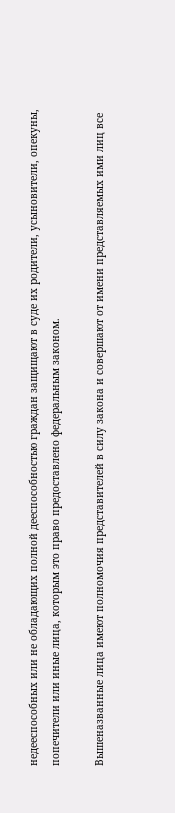недееспособных или не обладающих полной дееспособностью граждан защищают в суде их родители, усыновители, опекуны, попечители или иные лица, которым это право предоставлено федеральным законом.

Вышеназванные лица имеют полномочия представителей в силу закона и совершают от имени представляемых ими лиц все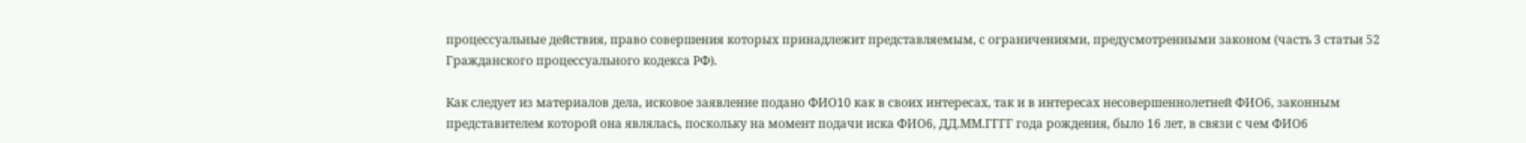процессуальные действия, право совершения которых принадлежит представляемым, с ограничениями, предусмотренными законом (часть 3 статьи 52 Гражданского процессуального кодекса РФ).

Как следует из материалов дела, исковое заявление подано ФИО10 как в своих интересах, так и в интересах несовершеннолетней ФИО6, законным представителем которой она являлась, поскольку на момент подачи иска ФИО6, ДД.ММ.ГГГГ года рождения, было 16 лет, в связи с чем ФИО6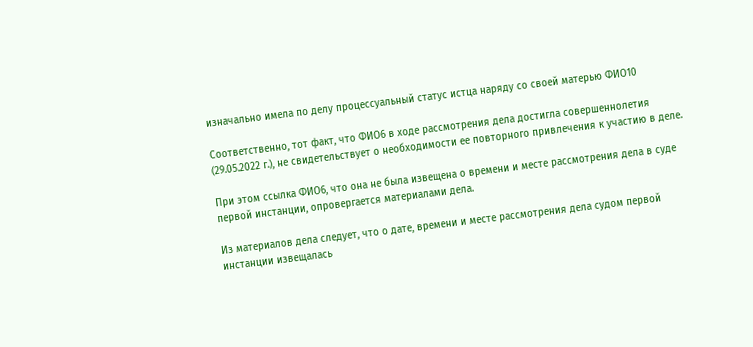изначально имела по делу процессуальный статус истца наряду со своей матерью ФИО10

Соответственно, тот факт, что ФИО6 в ходе рассмотрения дела достигла совершеннолетия (29.05.2022 г.), не свидетельствует о необходимости ее повторного привлечения к участию в деле.

При этом ссылка ФИО6, что она не была извещена о времени и месте рассмотрения дела в суде первой инстанции, опровергается материалами дела.

Из материалов дела следует, что о дате, времени и месте рассмотрения дела судом первой инстанции извещалась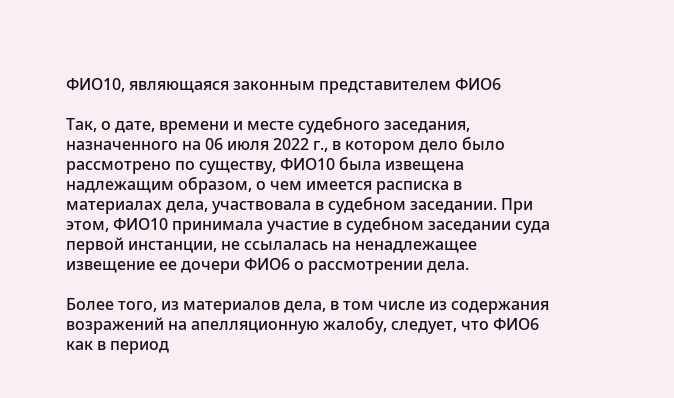ФИО10, являющаяся законным представителем ФИО6

Так, о дате, времени и месте судебного заседания, назначенного на 06 июля 2022 г., в котором дело было рассмотрено по существу, ФИО10 была извещена надлежащим образом, о чем имеется расписка в материалах дела, участвовала в судебном заседании. При этом, ФИО10 принимала участие в судебном заседании суда первой инстанции, не ссылалась на ненадлежащее извещение ее дочери ФИО6 о рассмотрении дела.

Более того, из материалов дела, в том числе из содержания возражений на апелляционную жалобу, следует, что ФИО6 как в период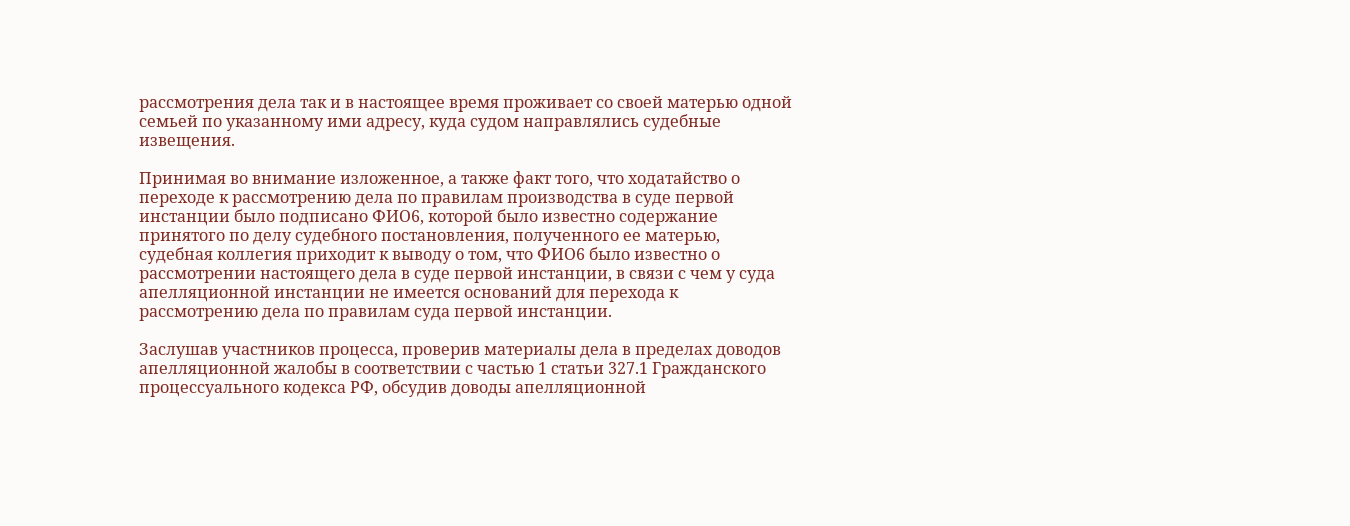рассмотрения дела так и в настоящее время проживает со своей матерью одной семьей по указанному ими адресу, куда судом направлялись судебные извещения.

Принимая во внимание изложенное, а также факт того, что ходатайство о переходе к рассмотрению дела по правилам производства в суде первой инстанции было подписано ФИО6, которой было известно содержание принятого по делу судебного постановления, полученного ее матерью, судебная коллегия приходит к выводу о том, что ФИО6 было известно о рассмотрении настоящего дела в суде первой инстанции, в связи с чем у суда апелляционной инстанции не имеется оснований для перехода к рассмотрению дела по правилам суда первой инстанции.

Заслушав участников процесса, проверив материалы дела в пределах доводов апелляционной жалобы в соответствии с частью 1 статьи 327.1 Гражданского процессуального кодекса РФ, обсудив доводы апелляционной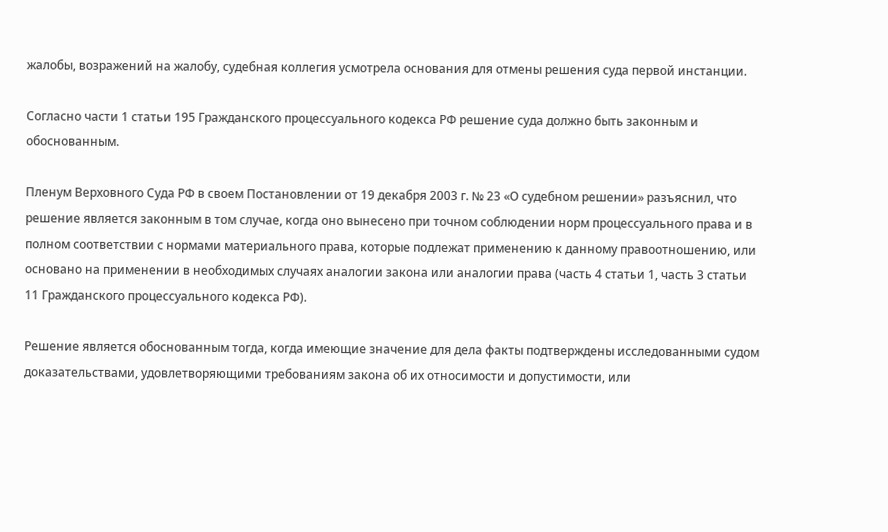жалобы, возражений на жалобу, судебная коллегия усмотрела основания для отмены решения суда первой инстанции.

Согласно части 1 статьи 195 Гражданского процессуального кодекса РФ решение суда должно быть законным и обоснованным.

Пленум Верховного Суда РФ в своем Постановлении от 19 декабря 2003 г. № 23 «О судебном решении» разъяснил, что решение является законным в том случае, когда оно вынесено при точном соблюдении норм процессуального права и в полном соответствии с нормами материального права, которые подлежат применению к данному правоотношению, или основано на применении в необходимых случаях аналогии закона или аналогии права (часть 4 статьи 1, часть 3 статьи 11 Гражданского процессуального кодекса РФ).

Решение является обоснованным тогда, когда имеющие значение для дела факты подтверждены исследованными судом доказательствами, удовлетворяющими требованиям закона об их относимости и допустимости, или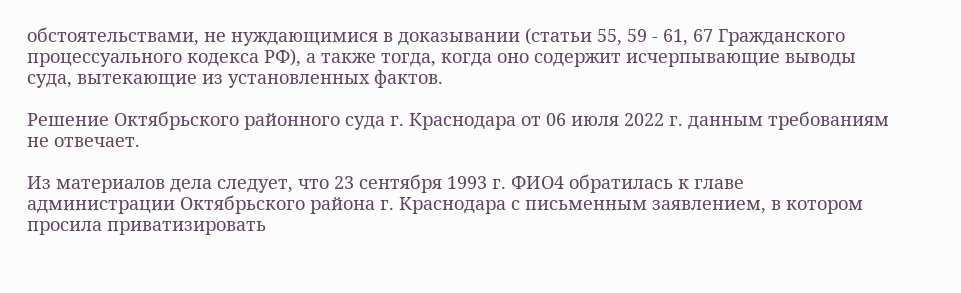обстоятельствами, не нуждающимися в доказывании (статьи 55, 59 - 61, 67 Гражданского процессуального кодекса РФ), а также тогда, когда оно содержит исчерпывающие выводы суда, вытекающие из установленных фактов.

Решение Октябрьского районного суда г. Краснодара от 06 июля 2022 г. данным требованиям не отвечает.

Из материалов дела следует, что 23 сентября 1993 г. ФИО4 обратилась к главе администрации Октябрьского района г. Краснодара с письменным заявлением, в котором просила приватизировать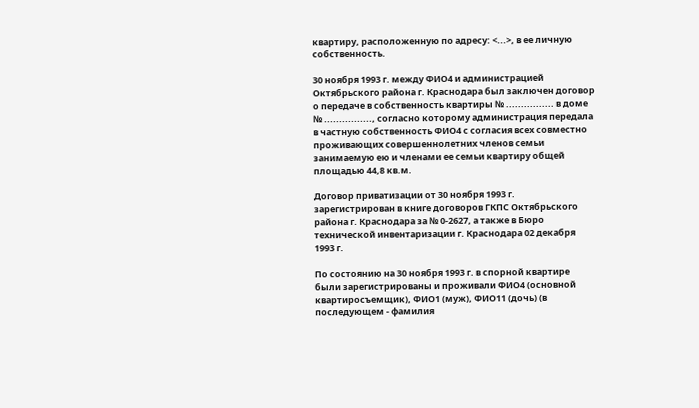квартиру, расположенную по адресу: <...>, в ее личную собственность.

30 ноября 1993 г. между ФИО4 и администрацией Октябрьского района г. Краснодара был заключен договор о передаче в собственность квартиры № ................ в доме № ................, согласно которому администрация передала в частную собственность ФИО4 с согласия всех совместно проживающих совершеннолетних членов семьи занимаемую ею и членами ее семьи квартиру общей площадью 44,8 кв.м.

Договор приватизации от 30 ноября 1993 г. зарегистрирован в книге договоров ГКПС Октябрьского района г. Краснодара за № 0-2627, а также в Бюро технической инвентаризации г. Краснодара 02 декабря 1993 г.

По состоянию на 30 ноября 1993 г. в спорной квартире были зарегистрированы и проживали ФИО4 (основной квартиросъемщик), ФИО1 (муж), ФИО11 (дочь) (в последующем - фамилия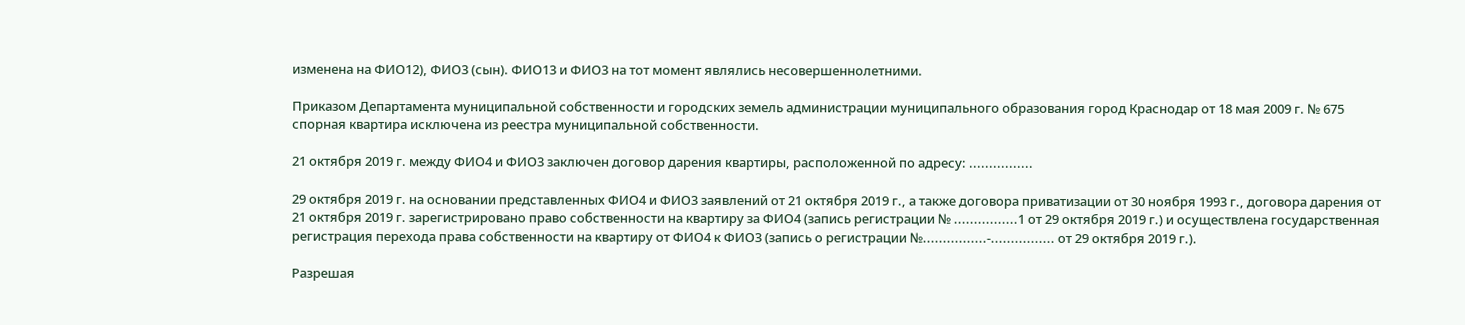изменена на ФИО12), ФИО3 (сын). ФИО13 и ФИО3 на тот момент являлись несовершеннолетними.

Приказом Департамента муниципальной собственности и городских земель администрации муниципального образования город Краснодар от 18 мая 2009 г. № 675 спорная квартира исключена из реестра муниципальной собственности.

21 октября 2019 г. между ФИО4 и ФИО3 заключен договор дарения квартиры, расположенной по адресу: ................

29 октября 2019 г. на основании представленных ФИО4 и ФИО3 заявлений от 21 октября 2019 г., а также договора приватизации от 30 ноября 1993 г., договора дарения от 21 октября 2019 г. зарегистрировано право собственности на квартиру за ФИО4 (запись регистрации № ................1 от 29 октября 2019 г.) и осуществлена государственная регистрация перехода права собственности на квартиру от ФИО4 к ФИО3 (запись о регистрации №................-................ от 29 октября 2019 г.).

Разрешая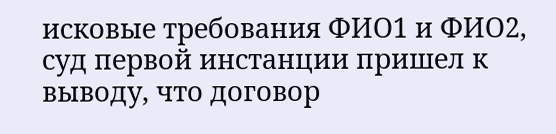исковые требования ФИО1 и ФИО2, суд первой инстанции пришел к выводу, что договор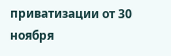приватизации от 30 ноября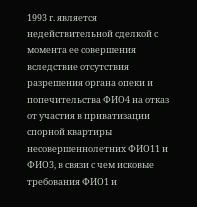1993 г. является недействительной сделкой с момента ее совершения вследствие отсутствия разрешения органа опеки и попечительства ФИО4 на отказ от участия в приватизации спорной квартиры несовершеннолетних ФИО11 и ФИО3, в связи с чем исковые требования ФИО1 и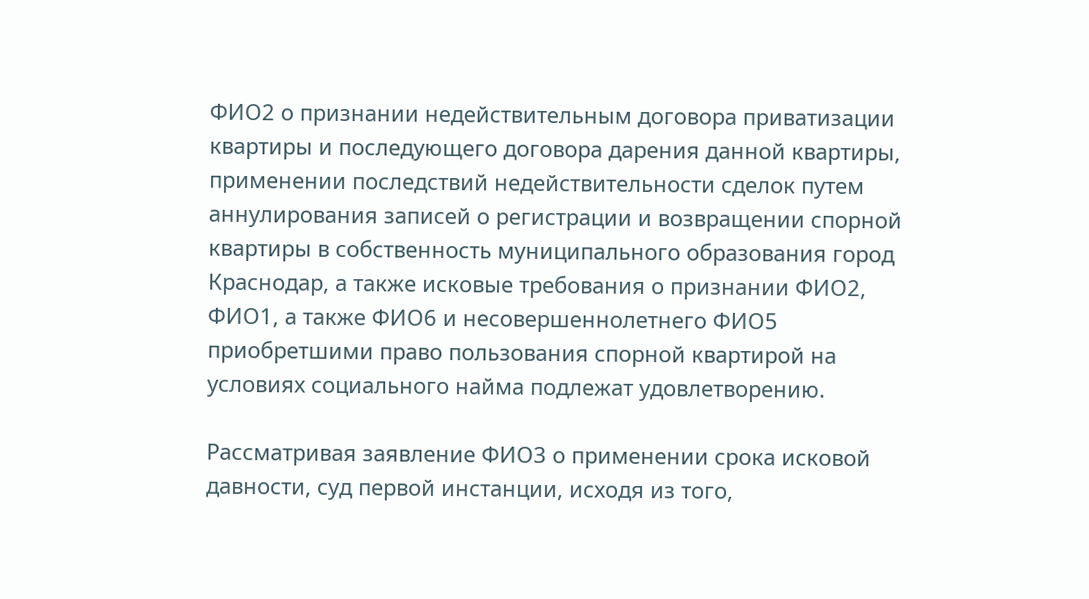ФИО2 о признании недействительным договора приватизации квартиры и последующего договора дарения данной квартиры, применении последствий недействительности сделок путем аннулирования записей о регистрации и возвращении спорной квартиры в собственность муниципального образования город Краснодар, а также исковые требования о признании ФИО2, ФИО1, а также ФИО6 и несовершеннолетнего ФИО5 приобретшими право пользования спорной квартирой на условиях социального найма подлежат удовлетворению.

Рассматривая заявление ФИО3 о применении срока исковой давности, суд первой инстанции, исходя из того,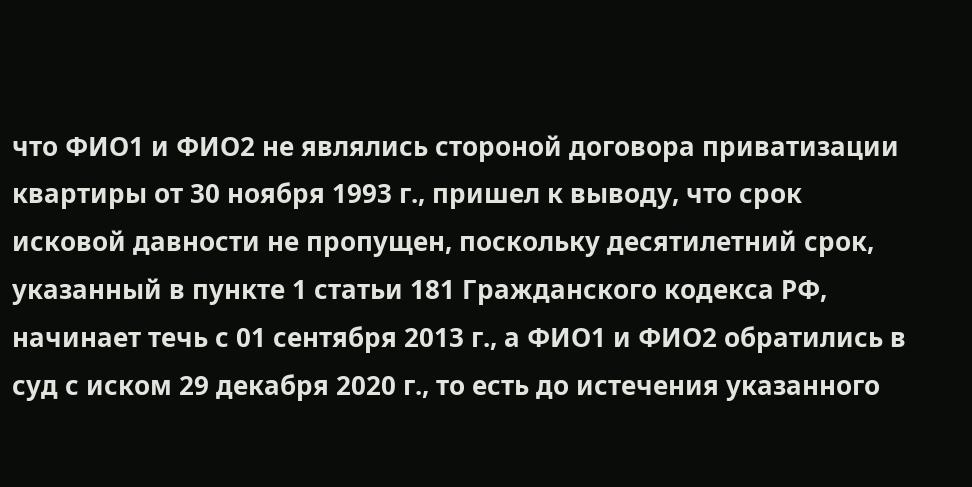что ФИО1 и ФИО2 не являлись стороной договора приватизации квартиры от 30 ноября 1993 г., пришел к выводу, что срок исковой давности не пропущен, поскольку десятилетний срок, указанный в пункте 1 статьи 181 Гражданского кодекса РФ, начинает течь с 01 сентября 2013 г., а ФИО1 и ФИО2 обратились в суд с иском 29 декабря 2020 г., то есть до истечения указанного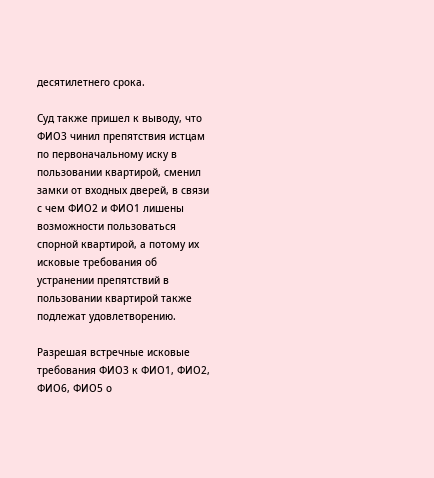десятилетнего срока.

Суд также пришел к выводу, что ФИО3 чинил препятствия истцам по первоначальному иску в пользовании квартирой, сменил замки от входных дверей, в связи с чем ФИО2 и ФИО1 лишены возможности пользоваться спорной квартирой, а потому их исковые требования об устранении препятствий в пользовании квартирой также подлежат удовлетворению.

Разрешая встречные исковые требования ФИО3 к ФИО1, ФИО2, ФИО6, ФИО5 о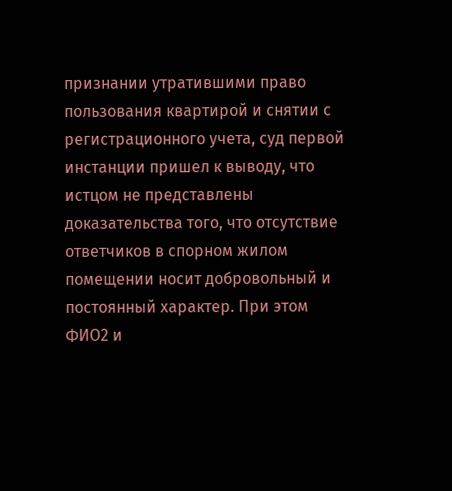признании утратившими право пользования квартирой и снятии с регистрационного учета, суд первой инстанции пришел к выводу, что истцом не представлены доказательства того, что отсутствие ответчиков в спорном жилом помещении носит добровольный и постоянный характер. При этом ФИО2 и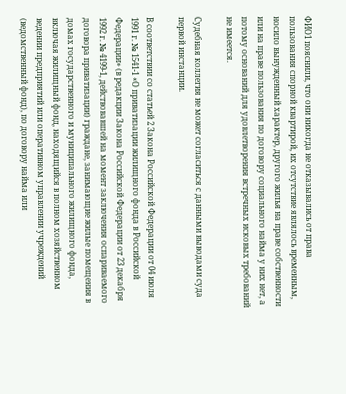ФИО1 пояснили, что они никогда не отказывались от права пользования спорной квартирой, их отсутствие являлось временным, носило вынужденный характер, другого жилья на праве собственности или на праве пользования по договору социального найма у них нет, а потому оснований для удовлетворения встречных исковых требований не имеется.

Судебная коллегия не может согласиться с данными выводами суда первой инстанции.

В соответствии со статьей 2 Закона Российской Федерации от 04 июля 1991 г. № 1541-1 «О приватизации жилищного фонда в Российской Федерации» (в редакции Закона Российской Федерации от 23 декабря 1992 г. № 4199-1, действовавшей на момент заключения оспариваемого договора приватизации) граждане, занимающие жилые помещения в домах государственного и муниципального жилищного фонда, включая жилищный фонд, находящийся в полном хозяйственном ведении предприятий или оперативном управлении учреждений (ведомственный фонд), по договору найма или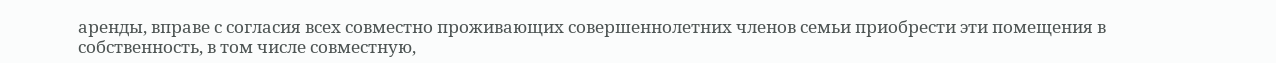аренды, вправе с согласия всех совместно проживающих совершеннолетних членов семьи приобрести эти помещения в собственность, в том числе совместную,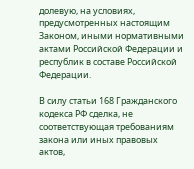долевую, на условиях, предусмотренных настоящим Законом, иными нормативными актами Российской Федерации и республик в составе Российской Федерации.

В силу статьи 168 Гражданского кодекса РФ сделка, не соответствующая требованиям закона или иных правовых актов,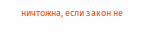ничтожна, если закон не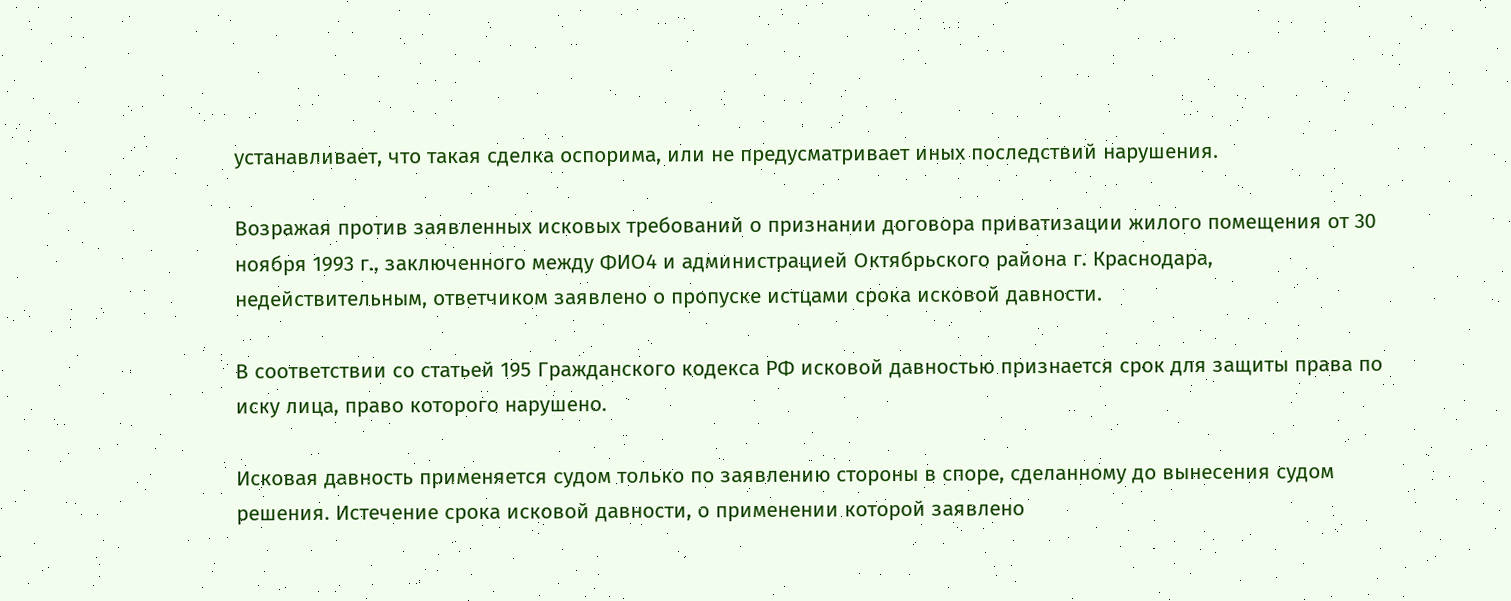устанавливает, что такая сделка оспорима, или не предусматривает иных последствий нарушения.

Возражая против заявленных исковых требований о признании договора приватизации жилого помещения от 30 ноября 1993 г., заключенного между ФИО4 и администрацией Октябрьского района г. Краснодара, недействительным, ответчиком заявлено о пропуске истцами срока исковой давности.

В соответствии со статьей 195 Гражданского кодекса РФ исковой давностью признается срок для защиты права по иску лица, право которого нарушено.

Исковая давность применяется судом только по заявлению стороны в споре, сделанному до вынесения судом решения. Истечение срока исковой давности, о применении которой заявлено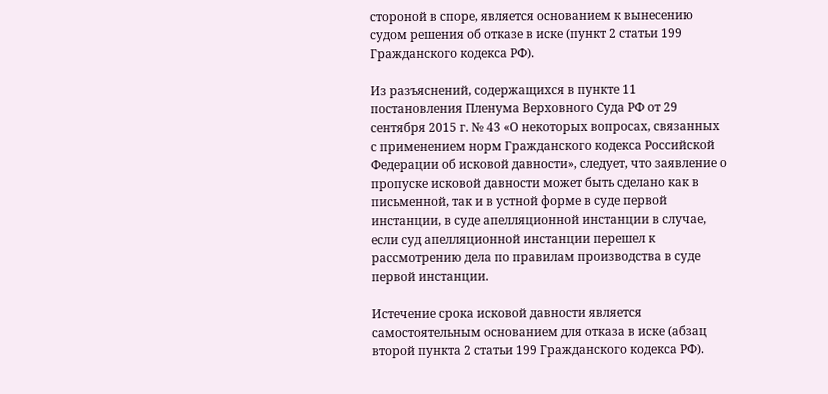стороной в споре, является основанием к вынесению судом решения об отказе в иске (пункт 2 статьи 199 Гражданского кодекса РФ).

Из разъяснений, содержащихся в пункте 11 постановления Пленума Верховного Суда РФ от 29 сентября 2015 г. № 43 «О некоторых вопросах, связанных с применением норм Гражданского кодекса Российской Федерации об исковой давности», следует, что заявление о пропуске исковой давности может быть сделано как в письменной, так и в устной форме в суде первой инстанции, в суде апелляционной инстанции в случае, если суд апелляционной инстанции перешел к рассмотрению дела по правилам производства в суде первой инстанции.

Истечение срока исковой давности является самостоятельным основанием для отказа в иске (абзац второй пункта 2 статьи 199 Гражданского кодекса РФ).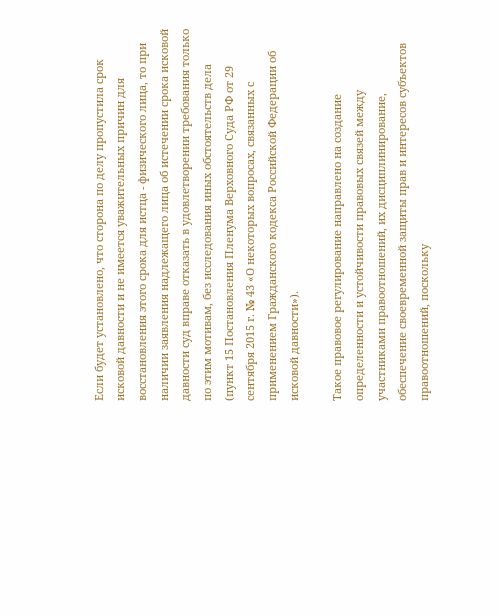Если будет установлено, что сторона по делу пропустила срок исковой давности и не имеется уважительных причин для восстановления этого срока для истца - физического лица, то при наличии заявления надлежащего лица об истечении срока исковой давности суд вправе отказать в удовлетворении требования только по этим мотивам, без исследования иных обстоятельств дела (пункт 15 Постановления Пленума Верховного Суда РФ от 29 сентября 2015 г. № 43 «О некоторых вопросах, связанных с применением Гражданского кодекса Российской Федерации об исковой давности»).

Такое правовое регулирование направлено на создание определенности и устойчивости правовых связей между участниками правоотношений, их дисциплинирование, обеспечение своевременной защиты прав и интересов субъектов правоотношений, поскольку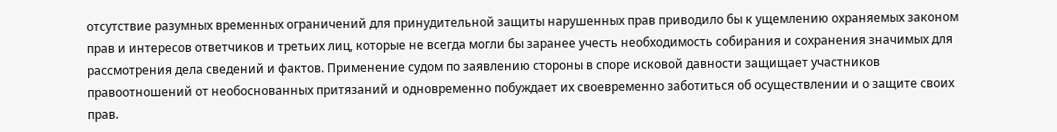отсутствие разумных временных ограничений для принудительной защиты нарушенных прав приводило бы к ущемлению охраняемых законом прав и интересов ответчиков и третьих лиц, которые не всегда могли бы заранее учесть необходимость собирания и сохранения значимых для рассмотрения дела сведений и фактов. Применение судом по заявлению стороны в споре исковой давности защищает участников правоотношений от необоснованных притязаний и одновременно побуждает их своевременно заботиться об осуществлении и о защите своих прав.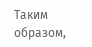Таким образом,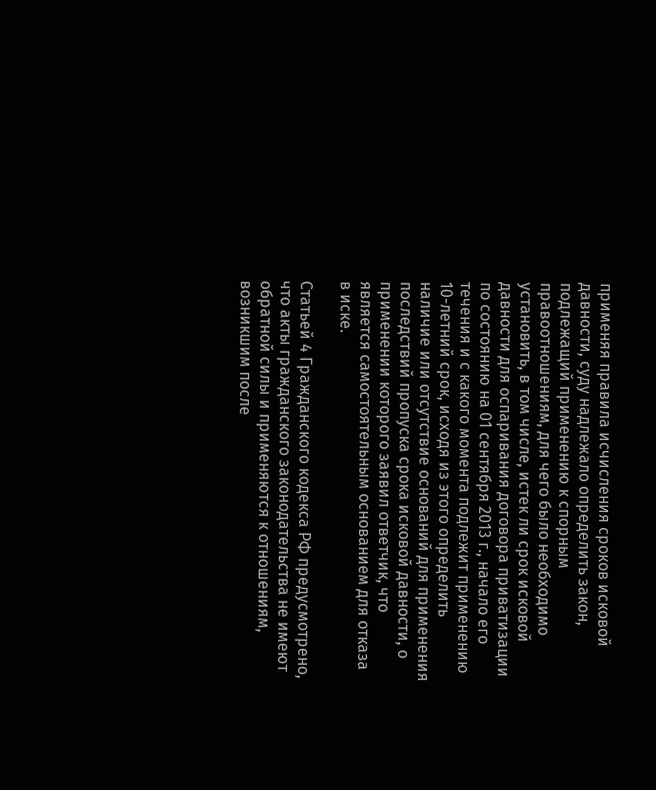применяя правила исчисления сроков исковой давности, суду надлежало определить закон, подлежащий применению к спорным правоотношениям, для чего было необходимо установить, в том числе, истек ли срок исковой давности для оспаривания договора приватизации по состоянию на 01 сентября 2013 г., начало его течения и с какого момента подлежит применению 10-летний срок, исходя из этого определить наличие или отсутствие оснований для применения последствий пропуска срока исковой давности, о применении которого заявил ответчик, что является самостоятельным основанием для отказа в иске.

Статьей 4 Гражданского кодекса РФ предусмотрено, что акты гражданского законодательства не имеют обратной силы и применяются к отношениям, возникшим после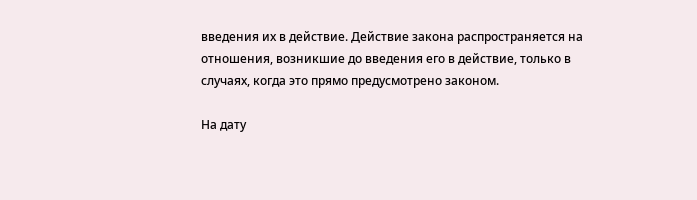введения их в действие. Действие закона распространяется на отношения, возникшие до введения его в действие, только в случаях, когда это прямо предусмотрено законом.

На дату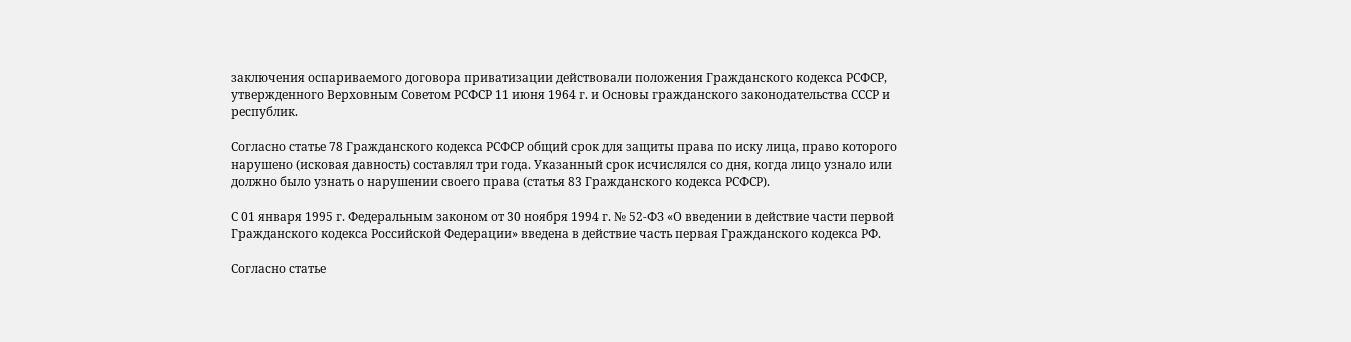заключения оспариваемого договора приватизации действовали положения Гражданского кодекса РСФСР, утвержденного Верховным Советом РСФСР 11 июня 1964 г. и Основы гражданского законодательства СССР и республик.

Согласно статье 78 Гражданского кодекса РСФСР общий срок для защиты права по иску лица, право которого нарушено (исковая давность) составлял три года. Указанный срок исчислялся со дня, когда лицо узнало или должно было узнать о нарушении своего права (статья 83 Гражданского кодекса РСФСР).

С 01 января 1995 г. Федеральным законом от 30 ноября 1994 г. № 52-ФЗ «О введении в действие части первой Гражданского кодекса Российской Федерации» введена в действие часть первая Гражданского кодекса РФ.

Согласно статье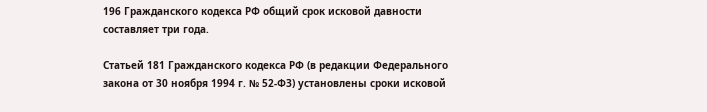196 Гражданского кодекса РФ общий срок исковой давности составляет три года.

Статьей 181 Гражданского кодекса РФ (в редакции Федерального закона от 30 ноября 1994 г. № 52-ФЗ) установлены сроки исковой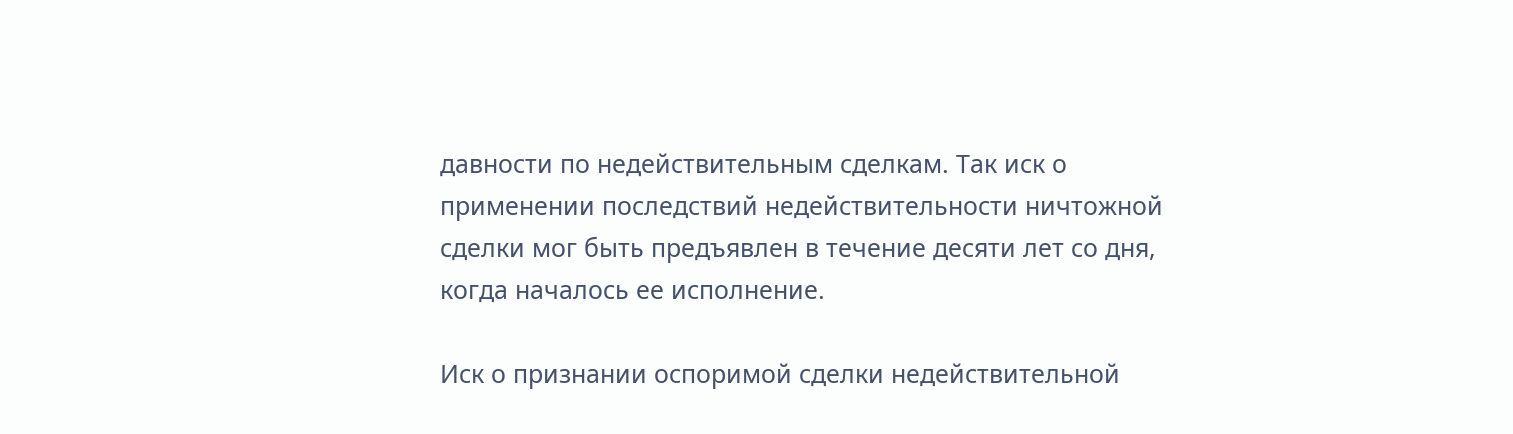давности по недействительным сделкам. Так иск о применении последствий недействительности ничтожной сделки мог быть предъявлен в течение десяти лет со дня, когда началось ее исполнение.

Иск о признании оспоримой сделки недействительной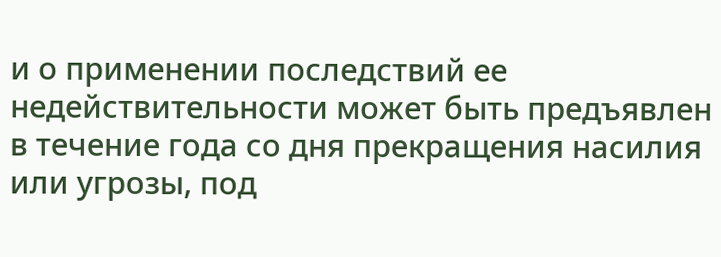и о применении последствий ее недействительности может быть предъявлен в течение года со дня прекращения насилия или угрозы, под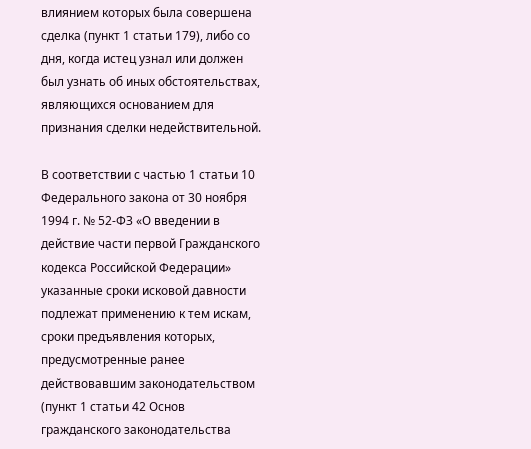влиянием которых была совершена сделка (пункт 1 статьи 179), либо со дня, когда истец узнал или должен был узнать об иных обстоятельствах, являющихся основанием для признания сделки недействительной.

В соответствии с частью 1 статьи 10 Федерального закона от 30 ноября 1994 г. № 52-ФЗ «О введении в действие части первой Гражданского кодекса Российской Федерации» указанные сроки исковой давности подлежат применению к тем искам, сроки предъявления которых, предусмотренные ранее действовавшим законодательством (пункт 1 статьи 42 Основ гражданского законодательства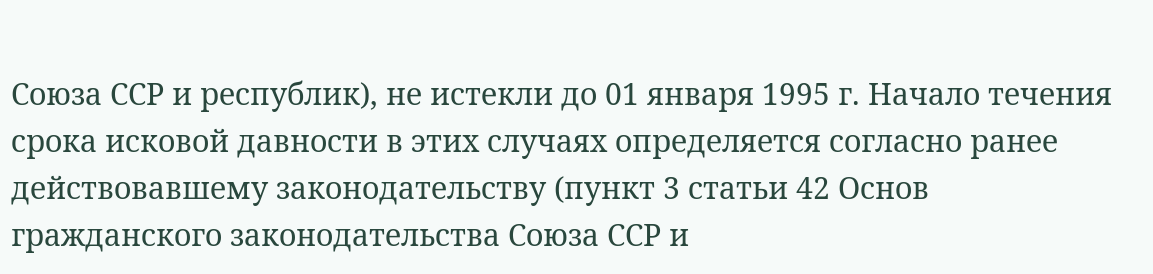Союза ССР и республик), не истекли до 01 января 1995 г. Начало течения срока исковой давности в этих случаях определяется согласно ранее действовавшему законодательству (пункт 3 статьи 42 Основ гражданского законодательства Союза ССР и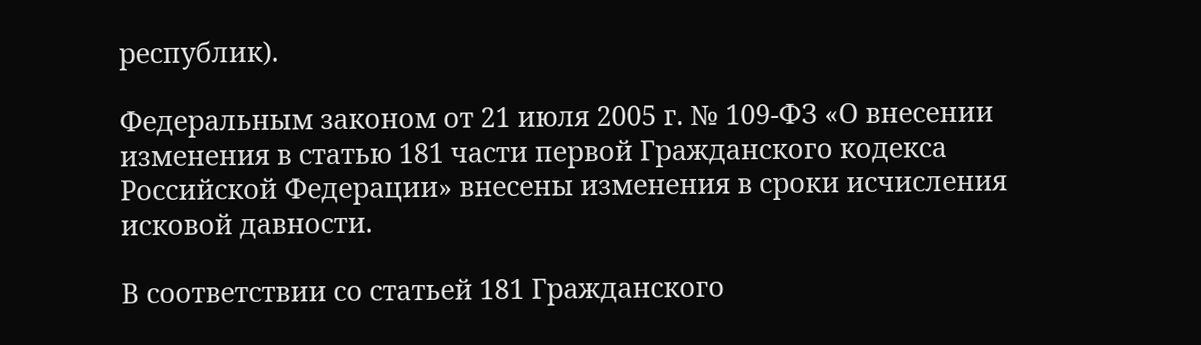республик).

Федеральным законом от 21 июля 2005 г. № 109-ФЗ «О внесении изменения в статью 181 части первой Гражданского кодекса Российской Федерации» внесены изменения в сроки исчисления исковой давности.

В соответствии со статьей 181 Гражданского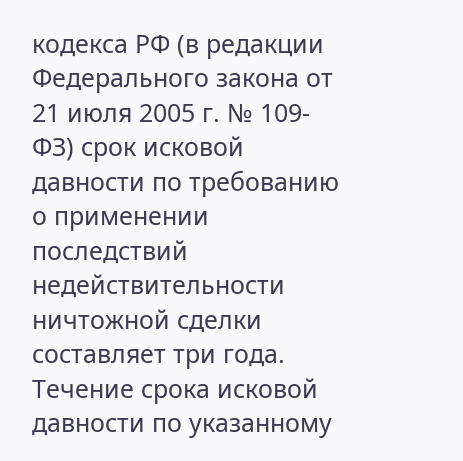кодекса РФ (в редакции Федерального закона от 21 июля 2005 г. № 109-ФЗ) срок исковой давности по требованию о применении последствий недействительности ничтожной сделки составляет три года. Течение срока исковой давности по указанному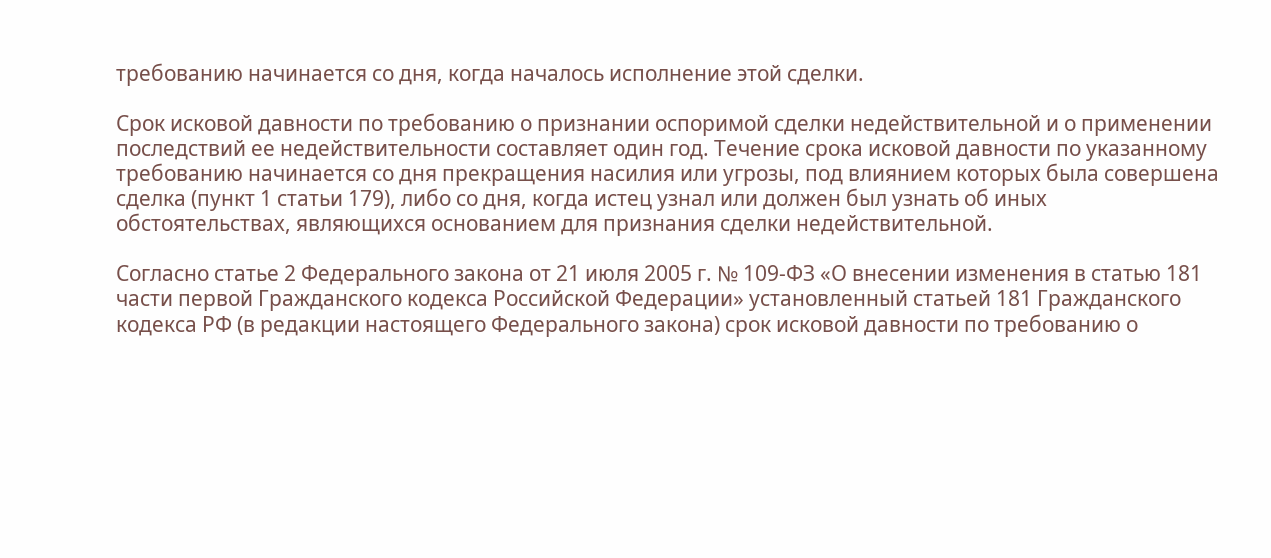требованию начинается со дня, когда началось исполнение этой сделки.

Срок исковой давности по требованию о признании оспоримой сделки недействительной и о применении последствий ее недействительности составляет один год. Течение срока исковой давности по указанному требованию начинается со дня прекращения насилия или угрозы, под влиянием которых была совершена сделка (пункт 1 статьи 179), либо со дня, когда истец узнал или должен был узнать об иных обстоятельствах, являющихся основанием для признания сделки недействительной.

Согласно статье 2 Федерального закона от 21 июля 2005 г. № 109-ФЗ «О внесении изменения в статью 181 части первой Гражданского кодекса Российской Федерации» установленный статьей 181 Гражданского кодекса РФ (в редакции настоящего Федерального закона) срок исковой давности по требованию о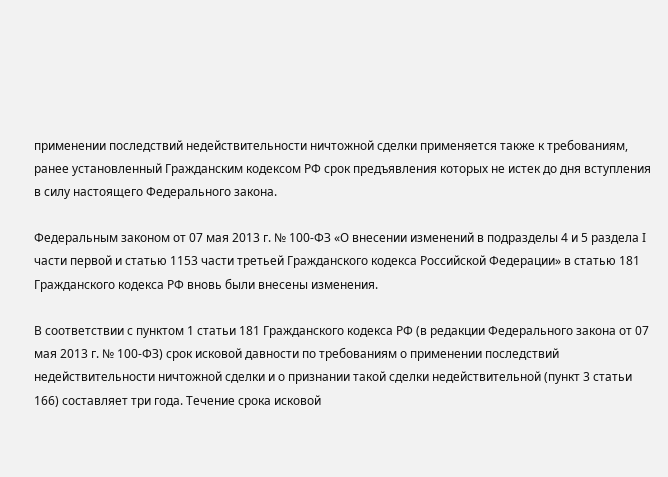применении последствий недействительности ничтожной сделки применяется также к требованиям, ранее установленный Гражданским кодексом РФ срок предъявления которых не истек до дня вступления в силу настоящего Федерального закона.

Федеральным законом от 07 мая 2013 г. № 100-ФЗ «О внесении изменений в подразделы 4 и 5 раздела I части первой и статью 1153 части третьей Гражданского кодекса Российской Федерации» в статью 181 Гражданского кодекса РФ вновь были внесены изменения.

В соответствии с пунктом 1 статьи 181 Гражданского кодекса РФ (в редакции Федерального закона от 07 мая 2013 г. № 100-ФЗ) срок исковой давности по требованиям о применении последствий недействительности ничтожной сделки и о признании такой сделки недействительной (пункт 3 статьи 166) составляет три года. Течение срока исковой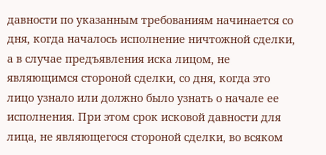давности по указанным требованиям начинается со дня, когда началось исполнение ничтожной сделки, а в случае предъявления иска лицом, не являющимся стороной сделки, со дня, когда это лицо узнало или должно было узнать о начале ее исполнения. При этом срок исковой давности для лица, не являющегося стороной сделки, во всяком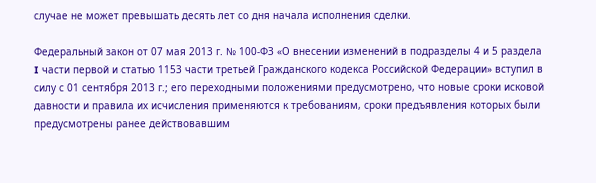случае не может превышать десять лет со дня начала исполнения сделки.

Федеральный закон от 07 мая 2013 г. № 100-ФЗ «О внесении изменений в подразделы 4 и 5 раздела I части первой и статью 1153 части третьей Гражданского кодекса Российской Федерации» вступил в силу с 01 сентября 2013 г.; его переходными положениями предусмотрено, что новые сроки исковой давности и правила их исчисления применяются к требованиям, сроки предъявления которых были предусмотрены ранее действовавшим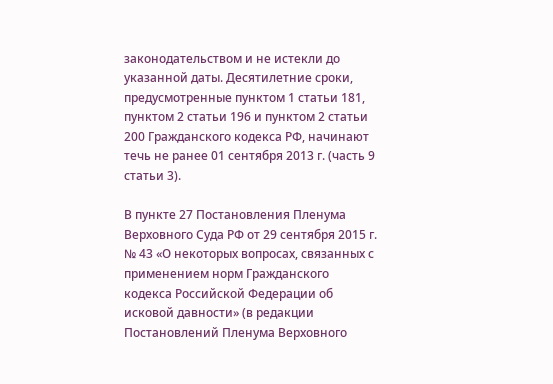законодательством и не истекли до указанной даты. Десятилетние сроки, предусмотренные пунктом 1 статьи 181, пунктом 2 статьи 196 и пунктом 2 статьи 200 Гражданского кодекса РФ, начинают течь не ранее 01 сентября 2013 г. (часть 9 статьи 3).

В пункте 27 Постановления Пленума Верховного Суда РФ от 29 сентября 2015 г. № 43 «О некоторых вопросах, связанных с применением норм Гражданского кодекса Российской Федерации об исковой давности» (в редакции Постановлений Пленума Верховного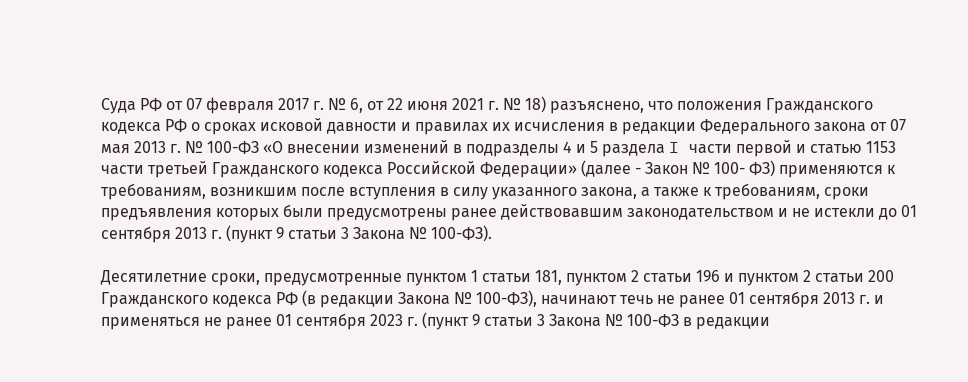Суда РФ от 07 февраля 2017 г. № 6, от 22 июня 2021 г. № 18) разъяснено, что положения Гражданского кодекса РФ о сроках исковой давности и правилах их исчисления в редакции Федерального закона от 07 мая 2013 г. № 100-ФЗ «О внесении изменений в подразделы 4 и 5 раздела I части первой и статью 1153 части третьей Гражданского кодекса Российской Федерации» (далее - Закон № 100- ФЗ) применяются к требованиям, возникшим после вступления в силу указанного закона, а также к требованиям, сроки предъявления которых были предусмотрены ранее действовавшим законодательством и не истекли до 01 сентября 2013 г. (пункт 9 статьи 3 Закона № 100-ФЗ).

Десятилетние сроки, предусмотренные пунктом 1 статьи 181, пунктом 2 статьи 196 и пунктом 2 статьи 200 Гражданского кодекса РФ (в редакции Закона № 100-ФЗ), начинают течь не ранее 01 сентября 2013 г. и применяться не ранее 01 сентября 2023 г. (пункт 9 статьи 3 Закона № 100-ФЗ в редакции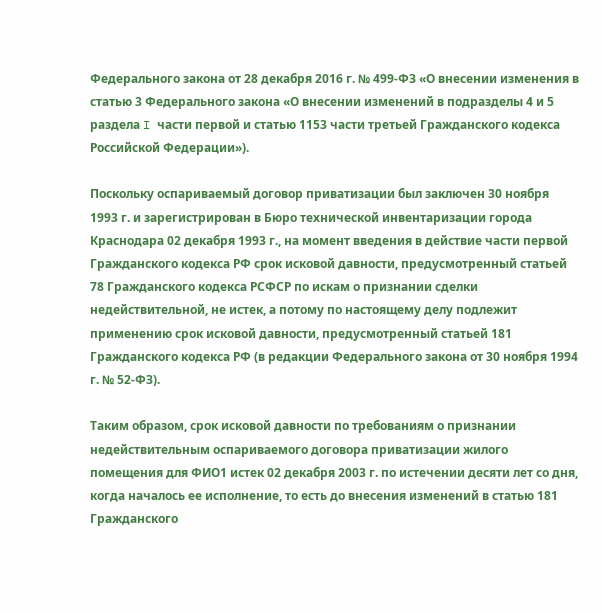Федерального закона от 28 декабря 2016 г. № 499-ФЗ «О внесении изменения в статью 3 Федерального закона «О внесении изменений в подразделы 4 и 5 раздела I части первой и статью 1153 части третьей Гражданского кодекса Российской Федерации»).

Поскольку оспариваемый договор приватизации был заключен 30 ноября 1993 г. и зарегистрирован в Бюро технической инвентаризации города Краснодара 02 декабря 1993 г., на момент введения в действие части первой Гражданского кодекса РФ срок исковой давности, предусмотренный статьей 78 Гражданского кодекса РСФСР по искам о признании сделки недействительной, не истек, а потому по настоящему делу подлежит применению срок исковой давности, предусмотренный статьей 181 Гражданского кодекса РФ (в редакции Федерального закона от 30 ноября 1994 г. № 52-ФЗ).

Таким образом, срок исковой давности по требованиям о признании недействительным оспариваемого договора приватизации жилого помещения для ФИО1 истек 02 декабря 2003 г. по истечении десяти лет со дня, когда началось ее исполнение, то есть до внесения изменений в статью 181 Гражданского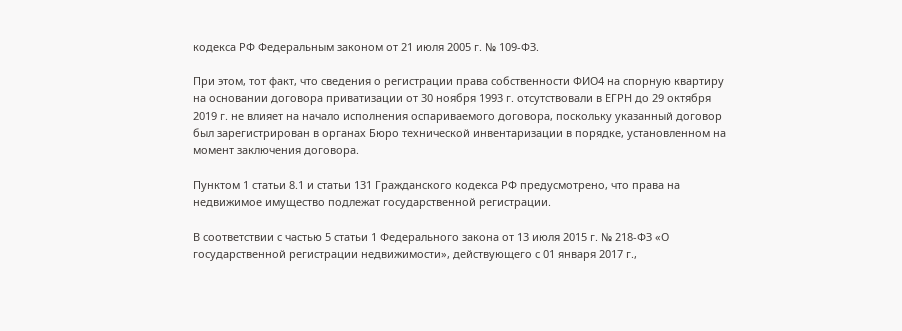кодекса РФ Федеральным законом от 21 июля 2005 г. № 109-ФЗ.

При этом, тот факт, что сведения о регистрации права собственности ФИО4 на спорную квартиру на основании договора приватизации от 30 ноября 1993 г. отсутствовали в ЕГРН до 29 октября 2019 г. не влияет на начало исполнения оспариваемого договора, поскольку указанный договор был зарегистрирован в органах Бюро технической инвентаризации в порядке, установленном на момент заключения договора.

Пунктом 1 статьи 8.1 и статьи 131 Гражданского кодекса РФ предусмотрено, что права на недвижимое имущество подлежат государственной регистрации.

В соответствии с частью 5 статьи 1 Федерального закона от 13 июля 2015 г. № 218-ФЗ «О государственной регистрации недвижимости», действующего с 01 января 2017 г.,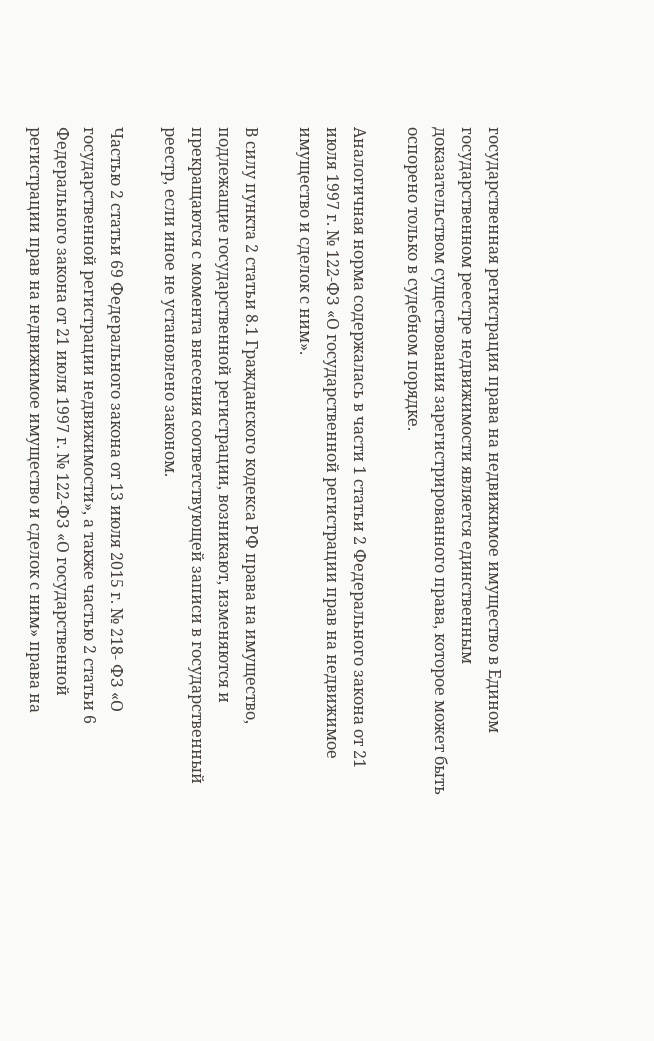государственная регистрация права на недвижимое имущество в Едином государственном реестре недвижимости является единственным доказательством существования зарегистрированного права, которое может быть оспорено только в судебном порядке.

Аналогичная норма содержалась в части 1 статьи 2 Федерального закона от 21 июля 1997 г. № 122-ФЗ «О государственной регистрации прав на недвижимое имущество и сделок с ним».

В силу пункта 2 статьи 8.1 Гражданского кодекса РФ права на имущество, подлежащие государственной регистрации, возникают, изменяются и прекращаются с момента внесения соответствующей записи в государственный реестр, если иное не установлено законом.

Частью 2 статьи 69 Федерального закона от 13 июля 2015 г. № 218- ФЗ «О государственной регистрации недвижимости», а также частью 2 статьи 6 Федерального закона от 21 июля 1997 г. № 122-ФЗ «О государственной регистрации прав на недвижимое имущество и сделок с ним» права на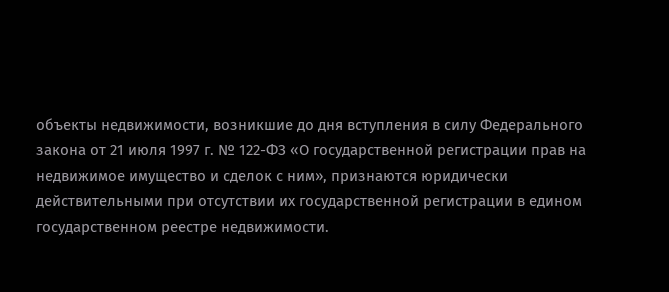объекты недвижимости, возникшие до дня вступления в силу Федерального закона от 21 июля 1997 г. № 122-ФЗ «О государственной регистрации прав на недвижимое имущество и сделок с ним», признаются юридически действительными при отсутствии их государственной регистрации в едином государственном реестре недвижимости.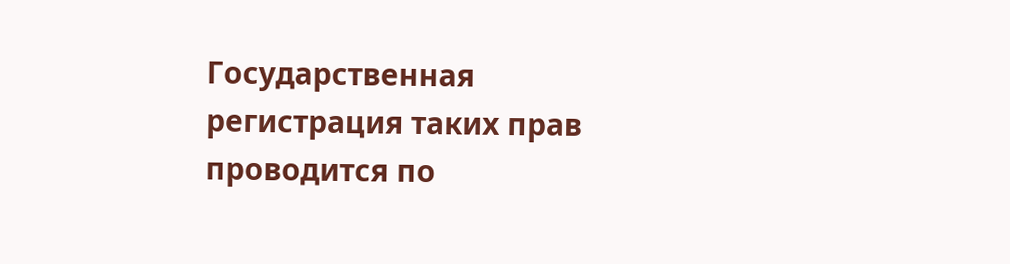Государственная регистрация таких прав проводится по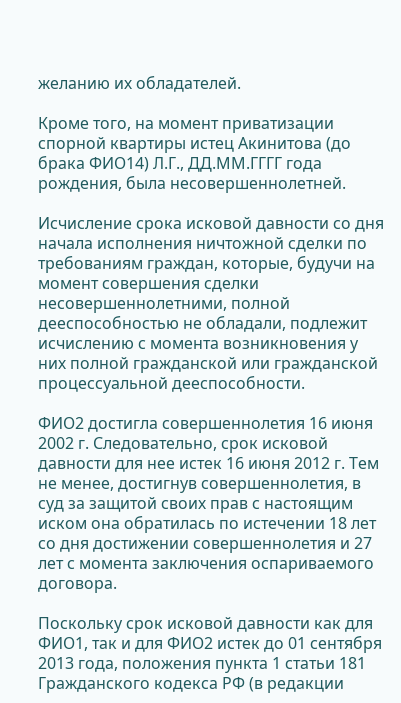желанию их обладателей.

Кроме того, на момент приватизации спорной квартиры истец Акинитова (до брака ФИО14) Л.Г., ДД.ММ.ГГГГ года рождения, была несовершеннолетней.

Исчисление срока исковой давности со дня начала исполнения ничтожной сделки по требованиям граждан, которые, будучи на момент совершения сделки несовершеннолетними, полной дееспособностью не обладали, подлежит исчислению с момента возникновения у них полной гражданской или гражданской процессуальной дееспособности.

ФИО2 достигла совершеннолетия 16 июня 2002 г. Следовательно, срок исковой давности для нее истек 16 июня 2012 г. Тем не менее, достигнув совершеннолетия, в суд за защитой своих прав с настоящим иском она обратилась по истечении 18 лет со дня достижении совершеннолетия и 27 лет с момента заключения оспариваемого договора.

Поскольку срок исковой давности как для ФИО1, так и для ФИО2 истек до 01 сентября 2013 года, положения пункта 1 статьи 181 Гражданского кодекса РФ (в редакции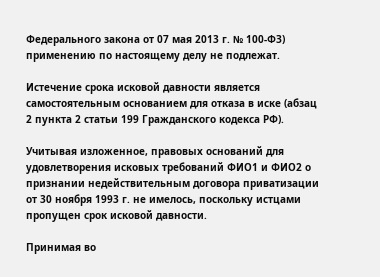Федерального закона от 07 мая 2013 г. № 100-ФЗ) применению по настоящему делу не подлежат.

Истечение срока исковой давности является самостоятельным основанием для отказа в иске (абзац 2 пункта 2 статьи 199 Гражданского кодекса РФ).

Учитывая изложенное, правовых оснований для удовлетворения исковых требований ФИО1 и ФИО2 о признании недействительным договора приватизации от 30 ноября 1993 г. не имелось, поскольку истцами пропущен срок исковой давности.

Принимая во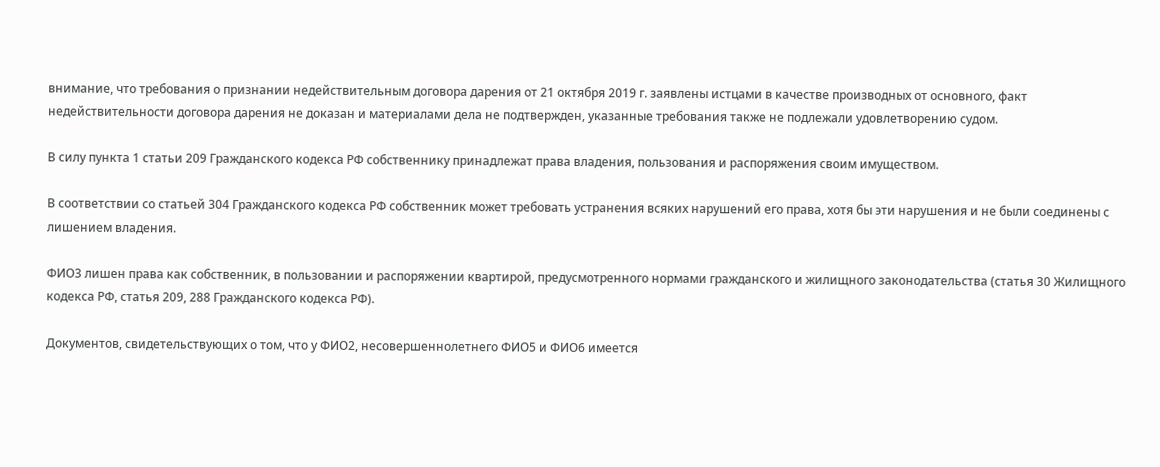внимание, что требования о признании недействительным договора дарения от 21 октября 2019 г. заявлены истцами в качестве производных от основного, факт недействительности договора дарения не доказан и материалами дела не подтвержден, указанные требования также не подлежали удовлетворению судом.

В силу пункта 1 статьи 209 Гражданского кодекса РФ собственнику принадлежат права владения, пользования и распоряжения своим имуществом.

В соответствии со статьей 304 Гражданского кодекса РФ собственник может требовать устранения всяких нарушений его права, хотя бы эти нарушения и не были соединены с лишением владения.

ФИО3 лишен права как собственник, в пользовании и распоряжении квартирой, предусмотренного нормами гражданского и жилищного законодательства (статья 30 Жилищного кодекса РФ, статья 209, 288 Гражданского кодекса РФ).

Документов, свидетельствующих о том, что у ФИО2, несовершеннолетнего ФИО5 и ФИО6 имеется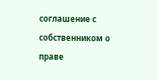соглашение с собственником о праве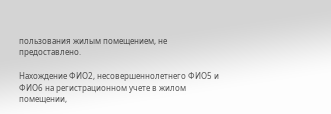пользования жилым помещением, не предоставлено.

Нахождение ФИО2, несовершеннолетнего ФИО5 и ФИО6 на регистрационном учете в жилом помещении,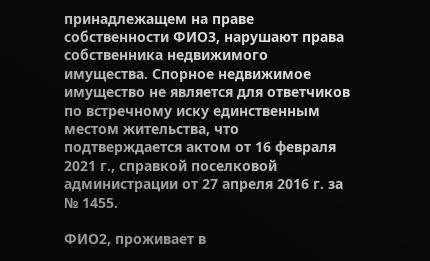принадлежащем на праве собственности ФИО3, нарушают права собственника недвижимого имущества. Спорное недвижимое имущество не является для ответчиков по встречному иску единственным местом жительства, что подтверждается актом от 16 февраля 2021 г., справкой поселковой администрации от 27 апреля 2016 г. за № 1455.

ФИО2, проживает в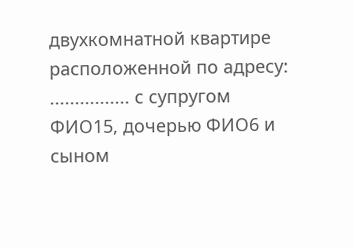двухкомнатной квартире расположенной по адресу: ................ с супругом ФИО15, дочерью ФИО6 и сыном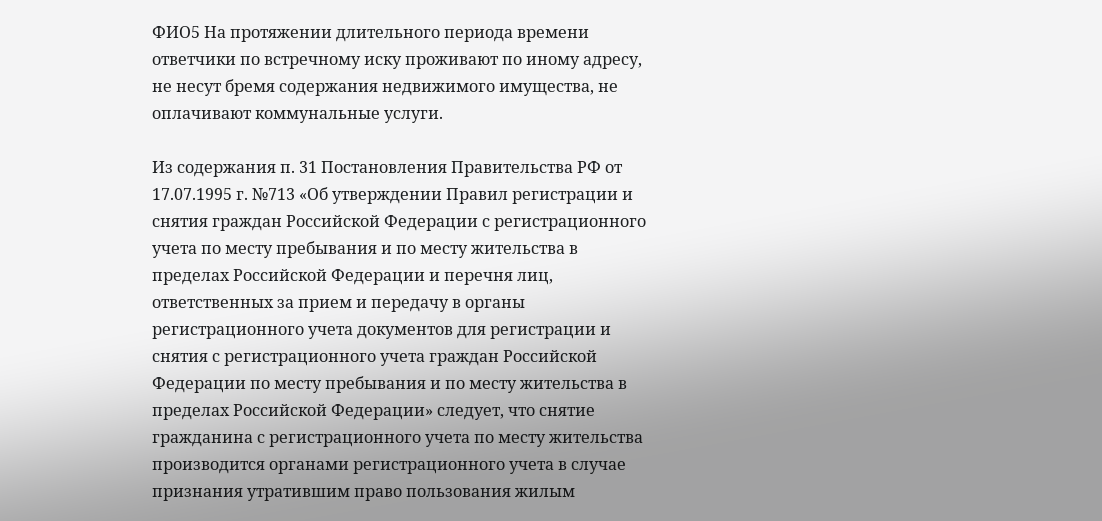ФИО5 На протяжении длительного периода времени ответчики по встречному иску проживают по иному адресу, не несут бремя содержания недвижимого имущества, не оплачивают коммунальные услуги.

Из содержания п. 31 Постановления Правительства РФ от 17.07.1995 г. №713 «Об утверждении Правил регистрации и снятия граждан Российской Федерации с регистрационного учета по месту пребывания и по месту жительства в пределах Российской Федерации и перечня лиц, ответственных за прием и передачу в органы регистрационного учета документов для регистрации и снятия с регистрационного учета граждан Российской Федерации по месту пребывания и по месту жительства в пределах Российской Федерации» следует, что снятие гражданина с регистрационного учета по месту жительства производится органами регистрационного учета в случае признания утратившим право пользования жилым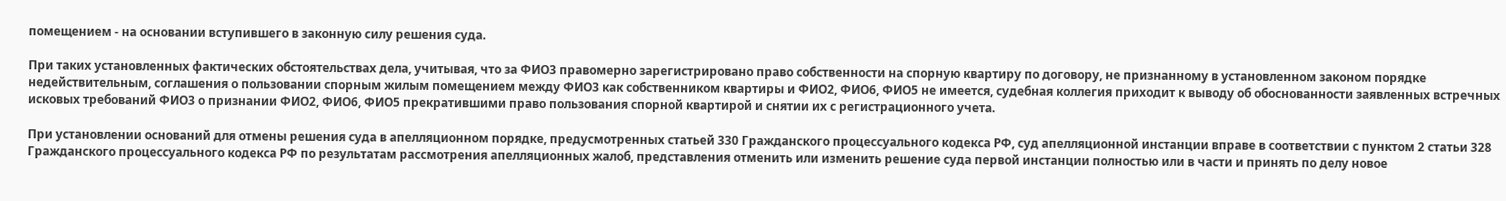помещением - на основании вступившего в законную силу решения суда.

При таких установленных фактических обстоятельствах дела, учитывая, что за ФИО3 правомерно зарегистрировано право собственности на спорную квартиру по договору, не признанному в установленном законом порядке недействительным, соглашения о пользовании спорным жилым помещением между ФИО3 как собственником квартиры и ФИО2, ФИО6, ФИО5 не имеется, судебная коллегия приходит к выводу об обоснованности заявленных встречных исковых требований ФИО3 о признании ФИО2, ФИО6, ФИО5 прекратившими право пользования спорной квартирой и снятии их с регистрационного учета.

При установлении оснований для отмены решения суда в апелляционном порядке, предусмотренных статьей 330 Гражданского процессуального кодекса РФ, суд апелляционной инстанции вправе в соответствии с пунктом 2 статьи 328 Гражданского процессуального кодекса РФ по результатам рассмотрения апелляционных жалоб, представления отменить или изменить решение суда первой инстанции полностью или в части и принять по делу новое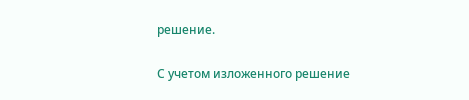решение.

С учетом изложенного решение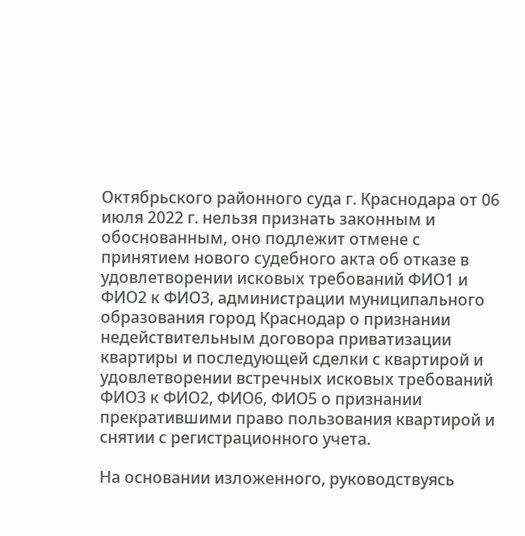Октябрьского районного суда г. Краснодара от 06 июля 2022 г. нельзя признать законным и обоснованным, оно подлежит отмене с принятием нового судебного акта об отказе в удовлетворении исковых требований ФИО1 и ФИО2 к ФИО3, администрации муниципального образования город Краснодар о признании недействительным договора приватизации квартиры и последующей сделки с квартирой и удовлетворении встречных исковых требований ФИО3 к ФИО2, ФИО6, ФИО5 о признании прекратившими право пользования квартирой и снятии с регистрационного учета.

На основании изложенного, руководствуясь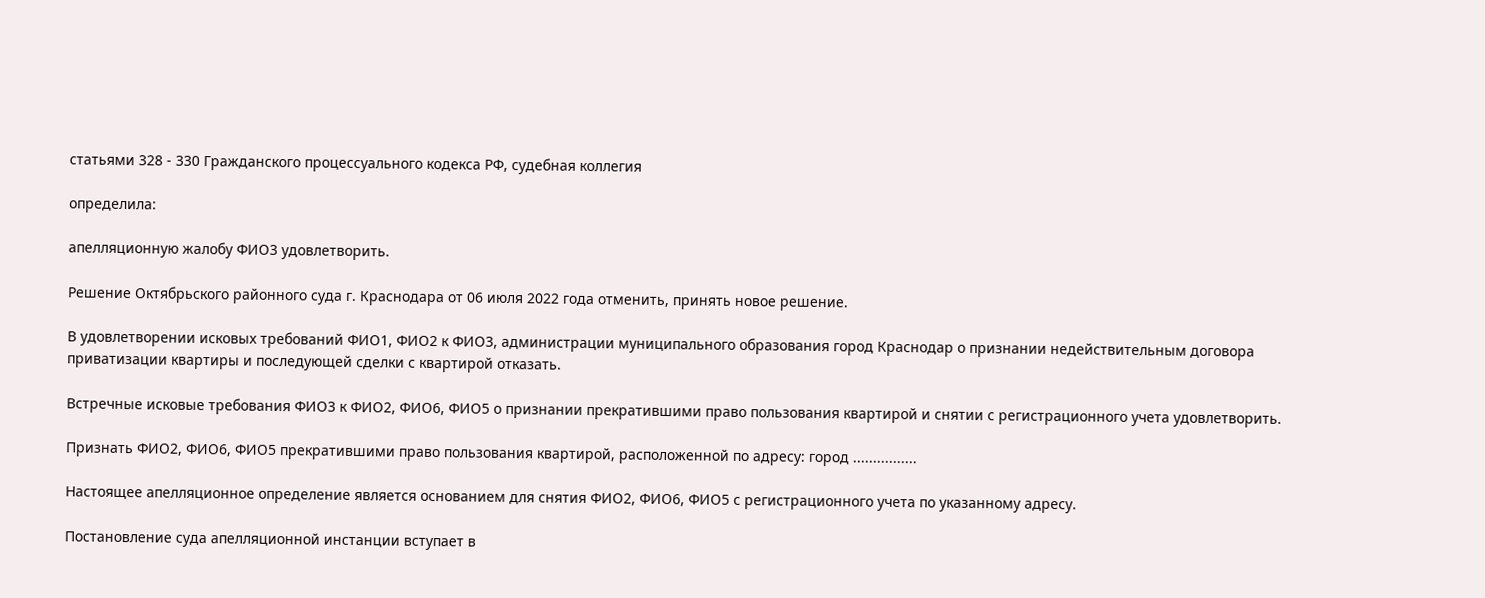статьями 328 - 330 Гражданского процессуального кодекса РФ, судебная коллегия

определила:

апелляционную жалобу ФИО3 удовлетворить.

Решение Октябрьского районного суда г. Краснодара от 06 июля 2022 года отменить, принять новое решение.

В удовлетворении исковых требований ФИО1, ФИО2 к ФИО3, администрации муниципального образования город Краснодар о признании недействительным договора приватизации квартиры и последующей сделки с квартирой отказать.

Встречные исковые требования ФИО3 к ФИО2, ФИО6, ФИО5 о признании прекратившими право пользования квартирой и снятии с регистрационного учета удовлетворить.

Признать ФИО2, ФИО6, ФИО5 прекратившими право пользования квартирой, расположенной по адресу: город ................

Настоящее апелляционное определение является основанием для снятия ФИО2, ФИО6, ФИО5 с регистрационного учета по указанному адресу.

Постановление суда апелляционной инстанции вступает в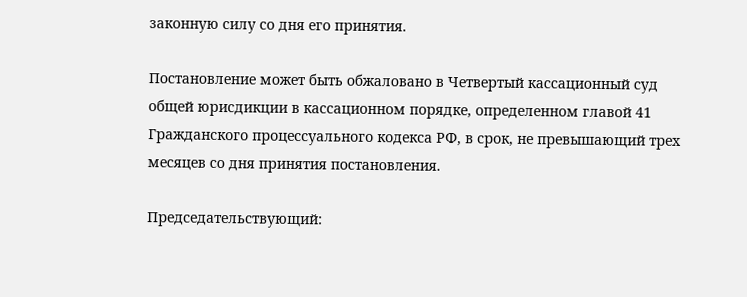законную силу со дня его принятия.

Постановление может быть обжаловано в Четвертый кассационный суд общей юрисдикции в кассационном порядке, определенном главой 41 Гражданского процессуального кодекса РФ, в срок, не превышающий трех месяцев со дня принятия постановления.

Председательствующий: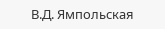В.Д. Ямпольская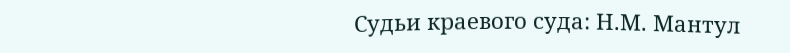Судьи краевого суда: Н.М. Мантул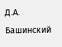Д.А. Башинский